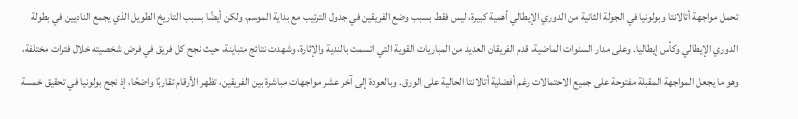تحمل مواجهة أتالانتا وبولونيا في الجولة الثانية من الدوري الإيطالي أهمية كبيرة، ليس فقط بسبب وضع الفريقين في جدول الترتيب مع بداية الموسم، ولكن أيضًا بسبب التاريخ الطويل الذي يجمع الناديين في بطولة الدوري الإيطالي وكأس إيطاليا. وعلى مدار السنوات الماضية، قدم الفريقان العديد من المباريات القوية التي اتسمت بالندية والإثارة، وشهدت نتائج متباينة، حيث نجح كل فريق في فرض شخصيته خلال فترات مختلفة، وهو ما يجعل المواجهة المقبلة مفتوحة على جميع الاحتمالات رغم أفضلية أتالانتا الحالية على الورق. وبالعودة إلى آخر عشر مواجهات مباشرة بين الفريقين، تظهر الأرقام تقاربًا واضحًا، إذ نجح بولونيا في تحقيق خمسة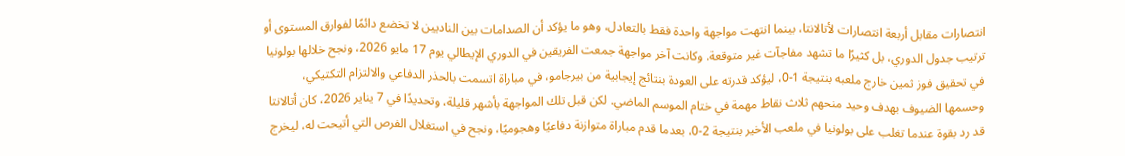انتصارات مقابل أربعة انتصارات لأتالانتا، بينما انتهت مواجهة واحدة فقط بالتعادل، وهو ما يؤكد أن الصدامات بين الناديين لا تخضع دائمًا لفوارق المستوى أو ترتيب جدول الدوري، بل كثيرًا ما تشهد مفاجآت غير متوقعة. وكانت آخر مواجهة جمعت الفريقين في الدوري الإيطالي يوم 17 مايو 2026، ونجح خلالها بولونيا في تحقيق فوز ثمين خارج ملعبه بنتيجة 1-0، ليؤكد قدرته على العودة بنتائج إيجابية من بيرجامو، في مباراة اتسمت بالحذر الدفاعي والالتزام التكتيكي، وحسمها الضيوف بهدف وحيد منحهم ثلاث نقاط مهمة في ختام الموسم الماضي. لكن قبل تلك المواجهة بأشهر قليلة، وتحديدًا في 7 يناير 2026، كان أتالانتا قد رد بقوة عندما تغلب على بولونيا في ملعب الأخير بنتيجة 2-0، بعدما قدم مباراة متوازنة دفاعيًا وهجوميًا، ونجح في استغلال الفرص التي أتيحت له، ليخرج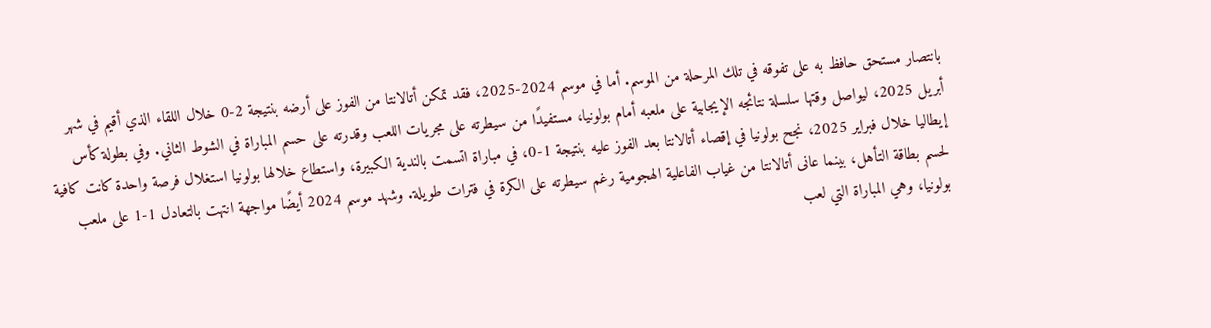بانتصار مستحق حافظ به على تفوقه في تلك المرحلة من الموسم. أما في موسم 2024-2025، فقد تمكن أتالانتا من الفوز على أرضه بنتيجة 2-0 خلال اللقاء الذي أقيم في شهر أبريل 2025، ليواصل وقتها سلسلة نتائجه الإيجابية على ملعبه أمام بولونيا، مستفيدًا من سيطرته على مجريات اللعب وقدرته على حسم المباراة في الشوط الثاني. وفي بطولة كأس إيطاليا خلال فبراير 2025، نجح بولونيا في إقصاء أتالانتا بعد الفوز عليه بنتيجة 1-0، في مباراة اتسمت بالندية الكبيرة، واستطاع خلالها بولونيا استغلال فرصة واحدة كانت كافية لحسم بطاقة التأهل، بينما عانى أتالانتا من غياب الفاعلية الهجومية رغم سيطرته على الكرة في فترات طويلة. وشهد موسم 2024 أيضًا مواجهة انتهت بالتعادل 1-1 على ملعب بولونيا، وهي المباراة التي لعب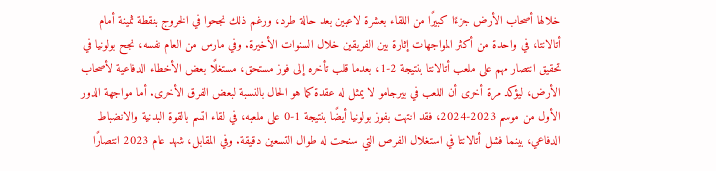خلالها أصحاب الأرض جزءًا كبيرًا من اللقاء بعشرة لاعبين بعد حالة طرد، ورغم ذلك نجحوا في الخروج بنقطة ثمينة أمام أتالانتا، في واحدة من أكثر المواجهات إثارة بين الفريقين خلال السنوات الأخيرة. وفي مارس من العام نفسه، نجح بولونيا في تحقيق انتصار مهم على ملعب أتالانتا بنتيجة 2-1، بعدما قلب تأخره إلى فوز مستحق، مستغلًا بعض الأخطاء الدفاعية لأصحاب الأرض، ليؤكد مرة أخرى أن اللعب في بيرجامو لا يمثل له عقدة كما هو الحال بالنسبة لبعض الفرق الأخرى. أما مواجهة الدور الأول من موسم 2023-2024، فقد انتهت بفوز بولونيا أيضًا بنتيجة 1-0 على ملعبه، في لقاء اتسم بالقوة البدنية والانضباط الدفاعي، بينما فشل أتالانتا في استغلال الفرص التي سنحت له طوال التسعين دقيقة. وفي المقابل، شهد عام 2023 انتصارًا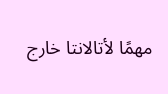مهمًا لأتالانتا خارج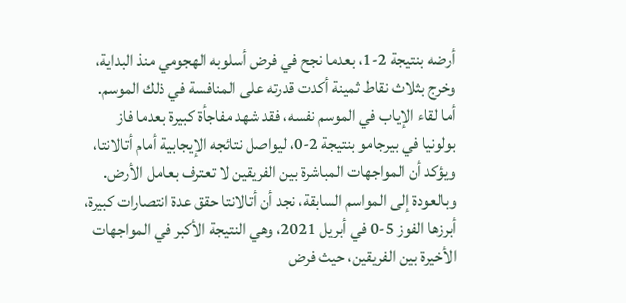أرضه بنتيجة 2-1، بعدما نجح في فرض أسلوبه الهجومي منذ البداية، وخرج بثلاث نقاط ثمينة أكدت قدرته على المنافسة في ذلك الموسم. أما لقاء الإياب في الموسم نفسه، فقد شهد مفاجأة كبيرة بعدما فاز بولونيا في بيرجامو بنتيجة 2-0، ليواصل نتائجه الإيجابية أمام أتالانتا، ويؤكد أن المواجهات المباشرة بين الفريقين لا تعترف بعامل الأرض. وبالعودة إلى المواسم السابقة، نجد أن أتالانتا حقق عدة انتصارات كبيرة، أبرزها الفوز 5-0 في أبريل 2021، وهي النتيجة الأكبر في المواجهات الأخيرة بين الفريقين، حيث فرض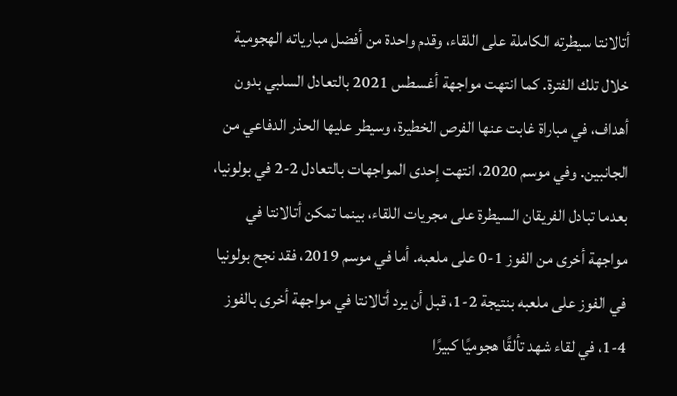أتالانتا سيطرته الكاملة على اللقاء، وقدم واحدة من أفضل مبارياته الهجومية خلال تلك الفترة. كما انتهت مواجهة أغسطس 2021 بالتعادل السلبي بدون أهداف، في مباراة غابت عنها الفرص الخطيرة، وسيطر عليها الحذر الدفاعي من الجانبين. وفي موسم 2020، انتهت إحدى المواجهات بالتعادل 2-2 في بولونيا، بعدما تبادل الفريقان السيطرة على مجريات اللقاء، بينما تمكن أتالانتا في مواجهة أخرى من الفوز 1-0 على ملعبه. أما في موسم 2019، فقد نجح بولونيا في الفوز على ملعبه بنتيجة 2-1، قبل أن يرد أتالانتا في مواجهة أخرى بالفوز 4-1، في لقاء شهد تألقًا هجوميًا كبيرًا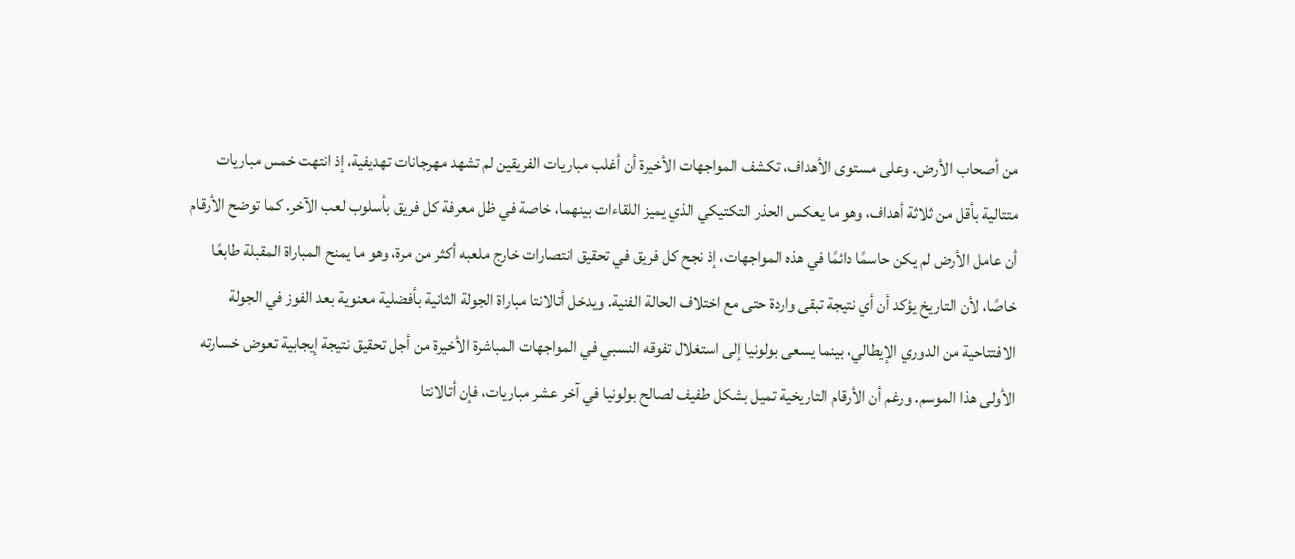من أصحاب الأرض. وعلى مستوى الأهداف، تكشف المواجهات الأخيرة أن أغلب مباريات الفريقين لم تشهد مهرجانات تهديفية، إذ انتهت خمس مباريات متتالية بأقل من ثلاثة أهداف، وهو ما يعكس الحذر التكتيكي الذي يميز اللقاءات بينهما، خاصة في ظل معرفة كل فريق بأسلوب لعب الآخر. كما توضح الأرقام أن عامل الأرض لم يكن حاسمًا دائمًا في هذه المواجهات، إذ نجح كل فريق في تحقيق انتصارات خارج ملعبه أكثر من مرة، وهو ما يمنح المباراة المقبلة طابعًا خاصًا، لأن التاريخ يؤكد أن أي نتيجة تبقى واردة حتى مع اختلاف الحالة الفنية. ويدخل أتالانتا مباراة الجولة الثانية بأفضلية معنوية بعد الفوز في الجولة الافتتاحية من الدوري الإيطالي، بينما يسعى بولونيا إلى استغلال تفوقه النسبي في المواجهات المباشرة الأخيرة من أجل تحقيق نتيجة إيجابية تعوض خسارته الأولى هذا الموسم. ورغم أن الأرقام التاريخية تميل بشكل طفيف لصالح بولونيا في آخر عشر مباريات، فإن أتالانتا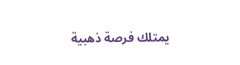يمتلك فرصة ذهبية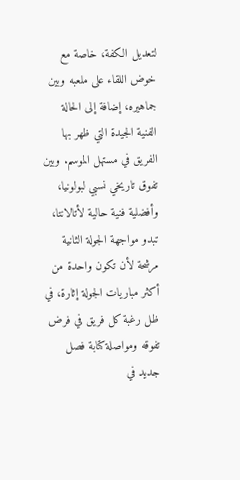لتعديل الكفة، خاصة مع خوض اللقاء على ملعبه وبين جماهيره، إضافة إلى الحالة الفنية الجيدة التي ظهر بها الفريق في مستهل الموسم. وبين تفوق تاريخي نسبي لبولونيا، وأفضلية فنية حالية لأتالانتا، تبدو مواجهة الجولة الثانية مرشحة لأن تكون واحدة من أكثر مباريات الجولة إثارة، في ظل رغبة كل فريق في فرض تفوقه ومواصلة كتابة فصل جديد في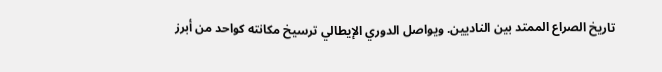تاريخ الصراع الممتد بين الناديين. ويواصل الدوري الإيطالي ترسيخ مكانته كواحد من أبرز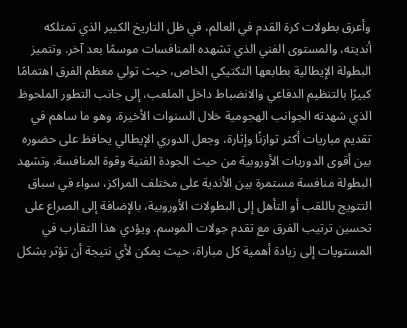وأعرق بطولات كرة القدم في العالم، في ظل التاريخ الكبير الذي تمتلكه أنديته، والمستوى الفني الذي تشهده المنافسات موسمًا بعد آخر. وتتميز البطولة الإيطالية بطابعها التكتيكي الخاص، حيث تولي معظم الفرق اهتمامًا كبيرًا بالتنظيم الدفاعي والانضباط داخل الملعب، إلى جانب التطور الملحوظ الذي شهدته الجوانب الهجومية خلال السنوات الأخيرة، وهو ما ساهم في تقديم مباريات أكثر توازنًا وإثارة، وجعل الدوري الإيطالي يحافظ على حضوره بين أقوى الدوريات الأوروبية من حيث الجودة الفنية وقوة المنافسة. وتشهد البطولة منافسة مستمرة بين الأندية على مختلف المراكز، سواء في سباق التتويج باللقب أو التأهل إلى البطولات الأوروبية، بالإضافة إلى الصراع على تحسين ترتيب الفرق مع تقدم جولات الموسم. ويؤدي هذا التقارب في المستويات إلى زيادة أهمية كل مباراة، حيث يمكن لأي نتيجة أن تؤثر بشكل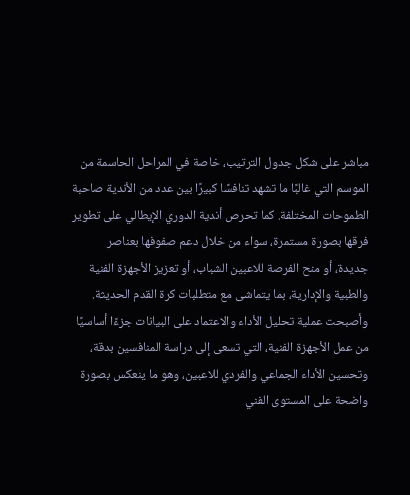مباشر على شكل جدول الترتيب، خاصة في المراحل الحاسمة من الموسم التي غالبًا ما تشهد تنافسًا كبيرًا بين عدد من الأندية صاحبة الطموحات المختلفة. كما تحرص أندية الدوري الإيطالي على تطوير فرقها بصورة مستمرة، سواء من خلال دعم صفوفها بعناصر جديدة، أو منح الفرصة للاعبين الشباب، أو تعزيز الأجهزة الفنية والطبية والإدارية، بما يتماشى مع متطلبات كرة القدم الحديثة. وأصبحت عملية تحليل الأداء والاعتماد على البيانات جزءًا أساسيًا من عمل الأجهزة الفنية، التي تسعى إلى دراسة المنافسين بدقة، وتحسين الأداء الجماعي والفردي للاعبين، وهو ما ينعكس بصورة واضحة على المستوى الفني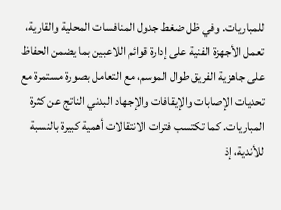للمباريات. وفي ظل ضغط جدول المنافسات المحلية والقارية، تعمل الأجهزة الفنية على إدارة قوائم اللاعبين بما يضمن الحفاظ على جاهزية الفريق طوال الموسم، مع التعامل بصورة مستمرة مع تحديات الإصابات والإيقافات والإجهاد البدني الناتج عن كثرة المباريات. كما تكتسب فترات الانتقالات أهمية كبيرة بالنسبة للأندية، إذ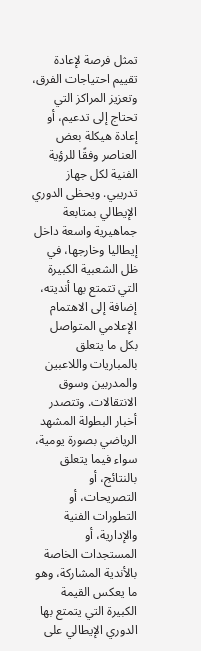تمثل فرصة لإعادة تقييم احتياجات الفرق، وتعزيز المراكز التي تحتاج إلى تدعيم، أو إعادة هيكلة بعض العناصر وفقًا للرؤية الفنية لكل جهاز تدريبي. ويحظى الدوري الإيطالي بمتابعة جماهيرية واسعة داخل إيطاليا وخارجها، في ظل الشعبية الكبيرة التي تتمتع بها أنديته، إضافة إلى الاهتمام الإعلامي المتواصل بكل ما يتعلق بالمباريات واللاعبين والمدربين وسوق الانتقالات. وتتصدر أخبار البطولة المشهد الرياضي بصورة يومية، سواء فيما يتعلق بالنتائج، أو التصريحات، أو التطورات الفنية والإدارية، أو المستجدات الخاصة بالأندية المشاركة، وهو ما يعكس القيمة الكبيرة التي يتمتع بها الدوري الإيطالي على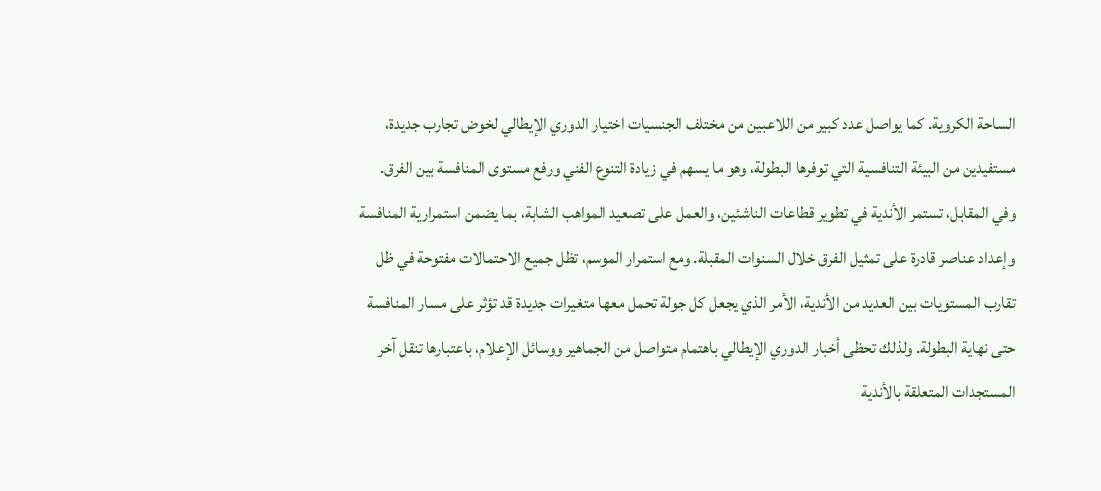الساحة الكروية. كما يواصل عدد كبير من اللاعبين من مختلف الجنسيات اختيار الدوري الإيطالي لخوض تجارب جديدة، مستفيدين من البيئة التنافسية التي توفرها البطولة، وهو ما يسهم في زيادة التنوع الفني ورفع مستوى المنافسة بين الفرق. وفي المقابل، تستمر الأندية في تطوير قطاعات الناشئين، والعمل على تصعيد المواهب الشابة، بما يضمن استمرارية المنافسة وإعداد عناصر قادرة على تمثيل الفرق خلال السنوات المقبلة. ومع استمرار الموسم، تظل جميع الاحتمالات مفتوحة في ظل تقارب المستويات بين العديد من الأندية، الأمر الذي يجعل كل جولة تحمل معها متغيرات جديدة قد تؤثر على مسار المنافسة حتى نهاية البطولة. ولذلك تحظى أخبار الدوري الإيطالي باهتمام متواصل من الجماهير ووسائل الإعلام، باعتبارها تنقل آخر المستجدات المتعلقة بالأندية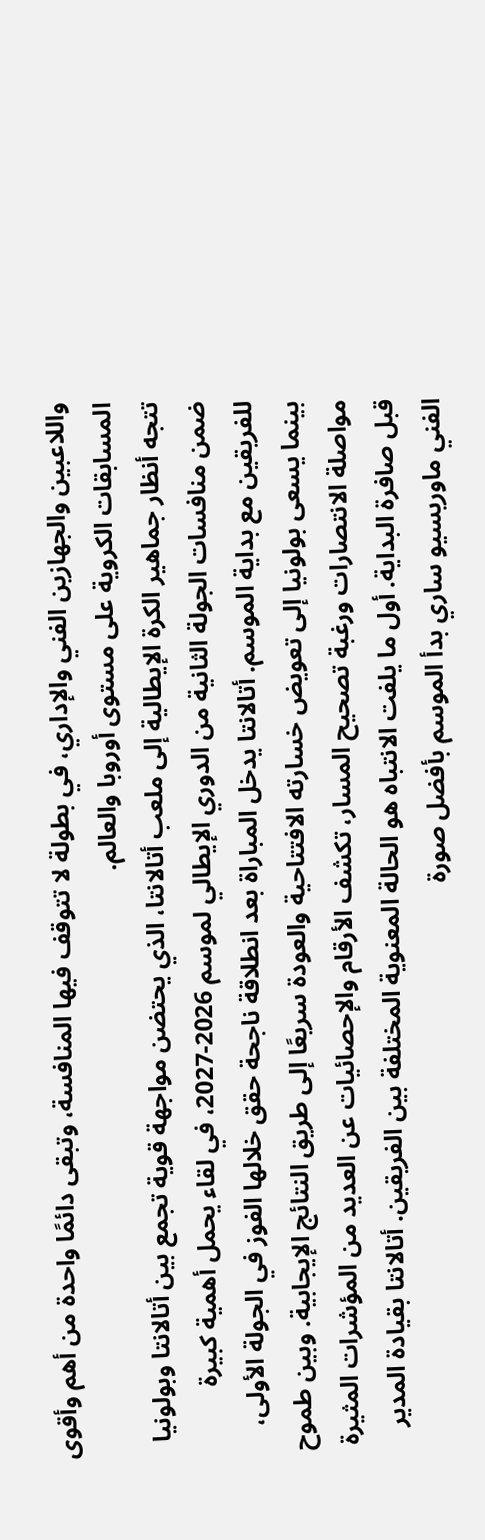واللاعبين والجهازين الفني والإداري، في بطولة لا تتوقف فيها المنافسة، وتبقى دائمًا واحدة من أهم وأقوى المسابقات الكروية على مستوى أوروبا والعالم.
تتجه أنظار جماهير الكرة الإيطالية إلى ملعب أتالانتا، الذي يحتضن مواجهة قوية تجمع بين أتالانتا وبولونيا ضمن منافسات الجولة الثانية من الدوري الإيطالي لموسم 2026-2027، في لقاء يحمل أهمية كبيرة للفريقين مع بداية الموسم. أتالانتا يدخل المباراة بعد انطلاقة ناجحة حقق خلالها الفوز في الجولة الأولى، بينما يسعى بولونيا إلى تعويض خسارته الافتتاحية والعودة سريعًا إلى طريق النتائج الإيجابية. وبين طموح مواصلة الانتصارات ورغبة تصحيح المسار، تكشف الأرقام والإحصائيات عن العديد من المؤشرات المثيرة قبل صافرة البداية. أول ما يلفت الانتباه هو الحالة المعنوية المختلفة بين الفريقين. أتالانتا بقيادة المدير الفني ماوريسيو ساري بدأ الموسم بأفضل صورة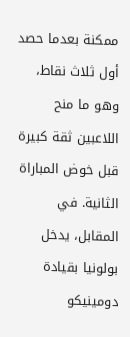ممكنة بعدما حصد أول ثلاث نقاط، وهو ما منح اللاعبين ثقة كبيرة قبل خوض المباراة الثانية. في المقابل، يدخل بولونيا بقيادة دومينيكو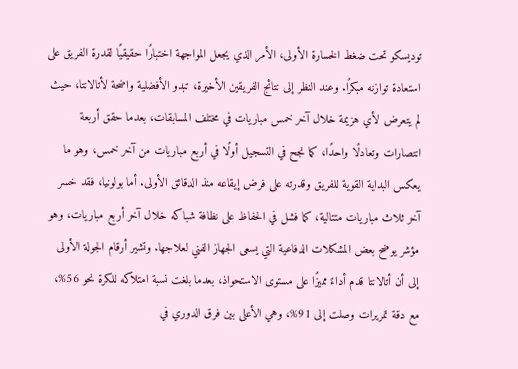توديسكو تحت ضغط الخسارة الأولى، الأمر الذي يجعل المواجهة اختبارًا حقيقيًا لقدرة الفريق على استعادة توازنه مبكرًا. وعند النظر إلى نتائج الفريقين الأخيرة، تبدو الأفضلية واضحة لأتالانتا، حيث لم يتعرض لأي هزيمة خلال آخر خمس مباريات في مختلف المسابقات، بعدما حقق أربعة انتصارات وتعادلًا واحدًا، كما نجح في التسجيل أولًا في أربع مباريات من آخر خمس، وهو ما يعكس البداية القوية للفريق وقدرته على فرض إيقاعه منذ الدقائق الأولى. أما بولونيا، فقد خسر آخر ثلاث مباريات متتالية، كما فشل في الحفاظ على نظافة شباكه خلال آخر أربع مباريات، وهو مؤشر يوضح بعض المشكلات الدفاعية التي يسعى الجهاز الفني لعلاجها. وتشير أرقام الجولة الأولى إلى أن أتالانتا قدم أداءً مميزًا على مستوى الاستحواذ، بعدما بلغت نسبة امتلاكه للكرة نحو 56%، مع دقة تمريرات وصلت إلى 91%، وهي الأعلى بين فرق الدوري في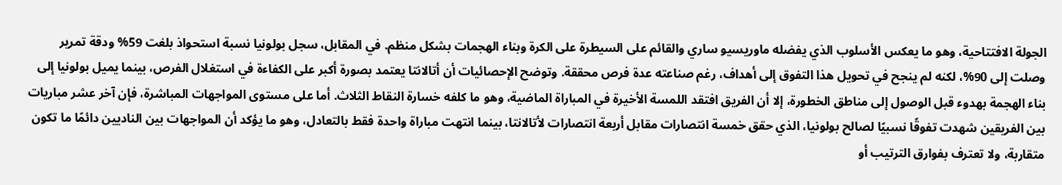الجولة الافتتاحية، وهو ما يعكس الأسلوب الذي يفضله ماوريسيو ساري والقائم على السيطرة على الكرة وبناء الهجمات بشكل منظم. في المقابل، سجل بولونيا نسبة استحواذ بلغت 59% ودقة تمرير وصلت إلى 90%، لكنه لم ينجح في تحويل هذا التفوق إلى أهداف، رغم صناعته عدة فرص محققة. وتوضح الإحصائيات أن أتالانتا يعتمد بصورة أكبر على الكفاءة في استغلال الفرص، بينما يميل بولونيا إلى بناء الهجمة بهدوء قبل الوصول إلى مناطق الخطورة، إلا أن الفريق افتقد اللمسة الأخيرة في المباراة الماضية، وهو ما كلفه خسارة النقاط الثلاث. أما على مستوى المواجهات المباشرة، فإن آخر عشر مباريات بين الفريقين شهدت تفوقًا نسبيًا لصالح بولونيا، الذي حقق خمسة انتصارات مقابل أربعة انتصارات لأتالانتا، بينما انتهت مباراة واحدة فقط بالتعادل، وهو ما يؤكد أن المواجهات بين الناديين دائمًا ما تكون متقاربة، ولا تعترف بفوارق الترتيب أو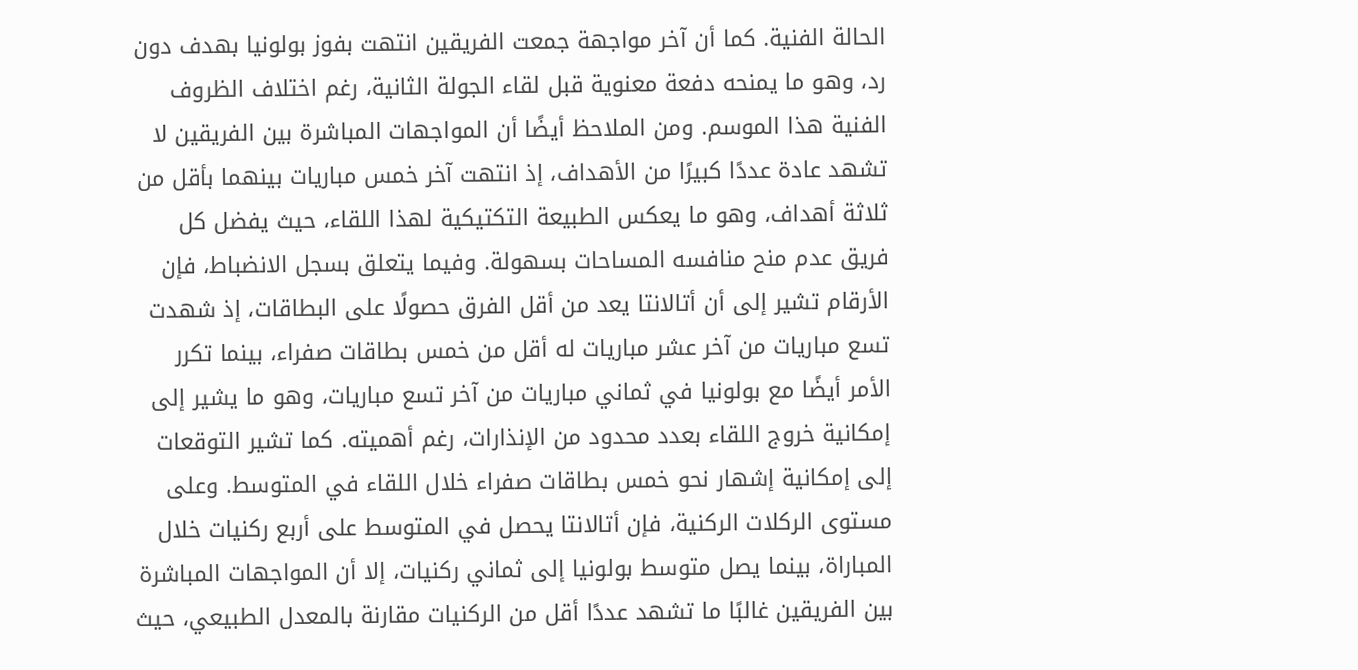الحالة الفنية. كما أن آخر مواجهة جمعت الفريقين انتهت بفوز بولونيا بهدف دون رد، وهو ما يمنحه دفعة معنوية قبل لقاء الجولة الثانية، رغم اختلاف الظروف الفنية هذا الموسم. ومن الملاحظ أيضًا أن المواجهات المباشرة بين الفريقين لا تشهد عادة عددًا كبيرًا من الأهداف، إذ انتهت آخر خمس مباريات بينهما بأقل من ثلاثة أهداف، وهو ما يعكس الطبيعة التكتيكية لهذا اللقاء، حيث يفضل كل فريق عدم منح منافسه المساحات بسهولة. وفيما يتعلق بسجل الانضباط، فإن الأرقام تشير إلى أن أتالانتا يعد من أقل الفرق حصولًا على البطاقات، إذ شهدت تسع مباريات من آخر عشر مباريات له أقل من خمس بطاقات صفراء، بينما تكرر الأمر أيضًا مع بولونيا في ثماني مباريات من آخر تسع مباريات، وهو ما يشير إلى إمكانية خروج اللقاء بعدد محدود من الإنذارات، رغم أهميته. كما تشير التوقعات إلى إمكانية إشهار نحو خمس بطاقات صفراء خلال اللقاء في المتوسط. وعلى مستوى الركلات الركنية، فإن أتالانتا يحصل في المتوسط على أربع ركنيات خلال المباراة، بينما يصل متوسط بولونيا إلى ثماني ركنيات، إلا أن المواجهات المباشرة بين الفريقين غالبًا ما تشهد عددًا أقل من الركنيات مقارنة بالمعدل الطبيعي، حيث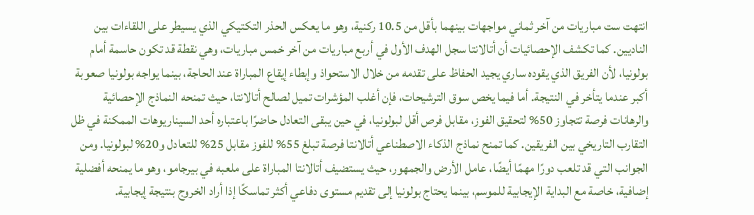انتهت ست مباريات من آخر ثماني مواجهات بينهما بأقل من 10.5 ركنية، وهو ما يعكس الحذر التكتيكي الذي يسيطر على اللقاءات بين الناديين. كما تكشف الإحصائيات أن أتالانتا سجل الهدف الأول في أربع مباريات من آخر خمس مباريات، وهي نقطة قد تكون حاسمة أمام بولونيا، لأن الفريق الذي يقوده ساري يجيد الحفاظ على تقدمه من خلال الاستحواذ وإبطاء إيقاع المباراة عند الحاجة، بينما يواجه بولونيا صعوبة أكبر عندما يتأخر في النتيجة. أما فيما يخص سوق الترشيحات، فإن أغلب المؤشرات تميل لصالح أتالانتا، حيث تمنحه النماذج الإحصائية والرهانات فرصة تتجاوز 50% لتحقيق الفوز، مقابل فرص أقل لبولونيا، في حين يبقى التعادل حاضرًا باعتباره أحد السيناريوهات الممكنة في ظل التقارب التاريخي بين الفريقين. كما تمنح نماذج الذكاء الاصطناعي أتالانتا فرصة تبلغ 55% للفوز مقابل 25% للتعادل و20% لبولونيا. ومن الجوانب التي قد تلعب دورًا مهمًا أيضًا، عامل الأرض والجمهور، حيث يستضيف أتالانتا المباراة على ملعبه في بيرجامو، وهو ما يمنحه أفضلية إضافية، خاصة مع البداية الإيجابية للموسم، بينما يحتاج بولونيا إلى تقديم مستوى دفاعي أكثر تماسكًا إذا أراد الخروج بنتيجة إيجابية.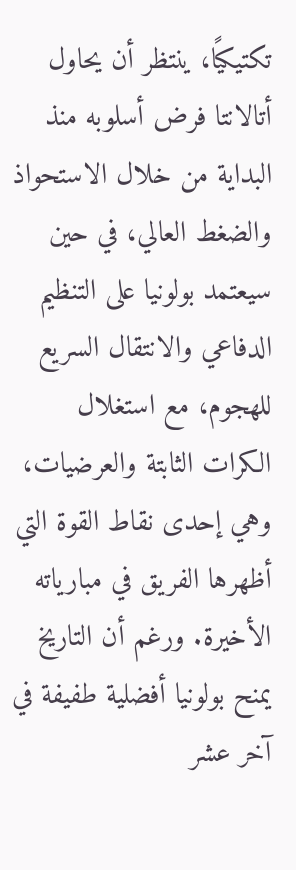تكتيكيًا، ينتظر أن يحاول أتالانتا فرض أسلوبه منذ البداية من خلال الاستحواذ والضغط العالي، في حين سيعتمد بولونيا على التنظيم الدفاعي والانتقال السريع للهجوم، مع استغلال الكرات الثابتة والعرضيات، وهي إحدى نقاط القوة التي أظهرها الفريق في مبارياته الأخيرة. ورغم أن التاريخ يمنح بولونيا أفضلية طفيفة في آخر عشر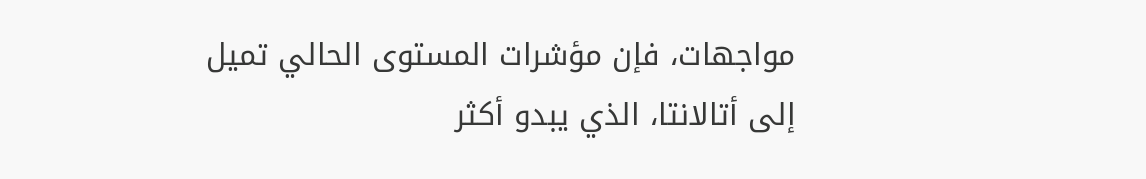مواجهات، فإن مؤشرات المستوى الحالي تميل إلى أتالانتا، الذي يبدو أكثر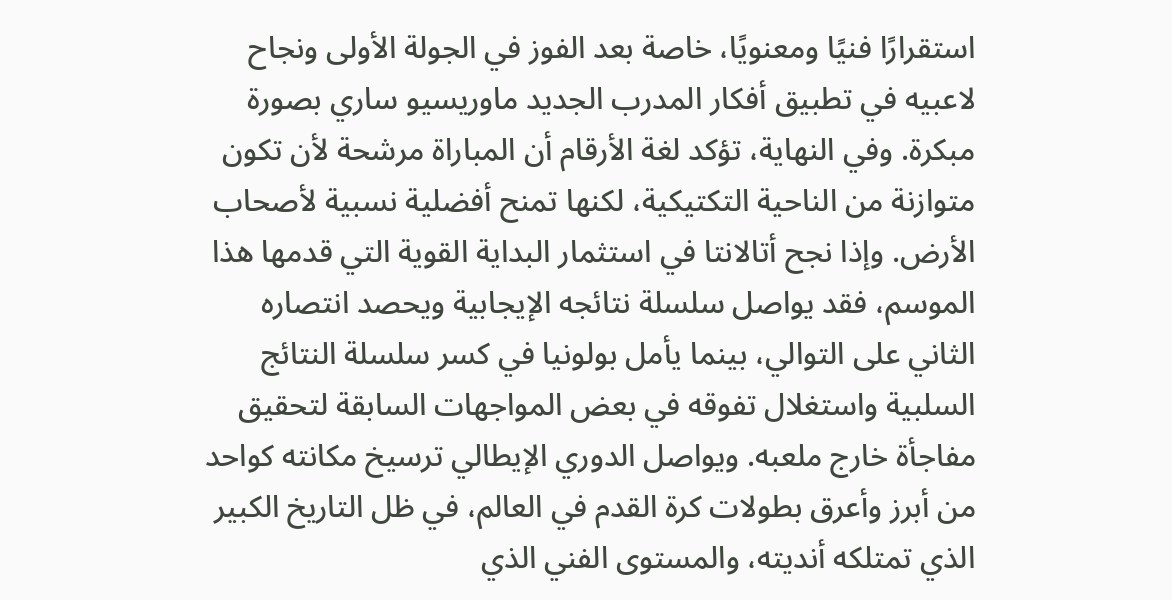استقرارًا فنيًا ومعنويًا، خاصة بعد الفوز في الجولة الأولى ونجاح لاعبيه في تطبيق أفكار المدرب الجديد ماوريسيو ساري بصورة مبكرة. وفي النهاية، تؤكد لغة الأرقام أن المباراة مرشحة لأن تكون متوازنة من الناحية التكتيكية، لكنها تمنح أفضلية نسبية لأصحاب الأرض. وإذا نجح أتالانتا في استثمار البداية القوية التي قدمها هذا الموسم، فقد يواصل سلسلة نتائجه الإيجابية ويحصد انتصاره الثاني على التوالي، بينما يأمل بولونيا في كسر سلسلة النتائج السلبية واستغلال تفوقه في بعض المواجهات السابقة لتحقيق مفاجأة خارج ملعبه. ويواصل الدوري الإيطالي ترسيخ مكانته كواحد من أبرز وأعرق بطولات كرة القدم في العالم، في ظل التاريخ الكبير الذي تمتلكه أنديته، والمستوى الفني الذي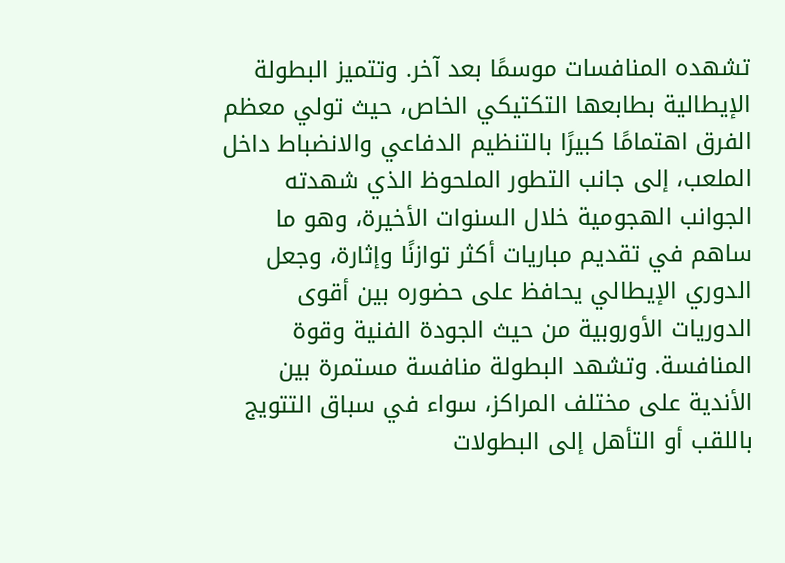تشهده المنافسات موسمًا بعد آخر. وتتميز البطولة الإيطالية بطابعها التكتيكي الخاص، حيث تولي معظم الفرق اهتمامًا كبيرًا بالتنظيم الدفاعي والانضباط داخل الملعب، إلى جانب التطور الملحوظ الذي شهدته الجوانب الهجومية خلال السنوات الأخيرة، وهو ما ساهم في تقديم مباريات أكثر توازنًا وإثارة، وجعل الدوري الإيطالي يحافظ على حضوره بين أقوى الدوريات الأوروبية من حيث الجودة الفنية وقوة المنافسة. وتشهد البطولة منافسة مستمرة بين الأندية على مختلف المراكز، سواء في سباق التتويج باللقب أو التأهل إلى البطولات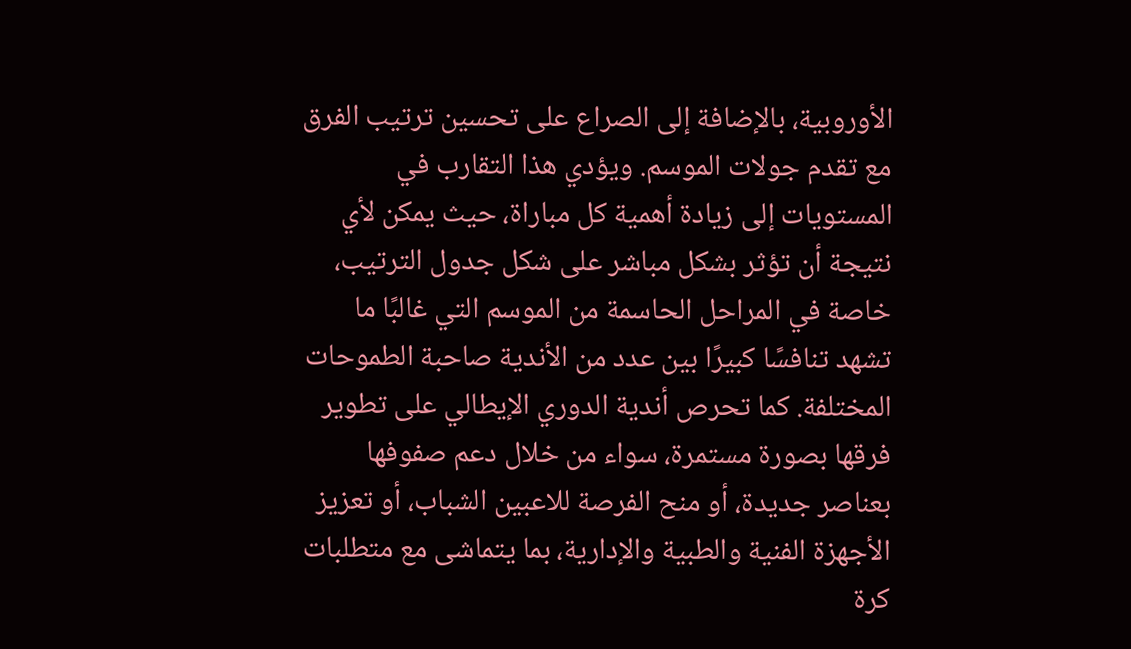الأوروبية، بالإضافة إلى الصراع على تحسين ترتيب الفرق مع تقدم جولات الموسم. ويؤدي هذا التقارب في المستويات إلى زيادة أهمية كل مباراة، حيث يمكن لأي نتيجة أن تؤثر بشكل مباشر على شكل جدول الترتيب، خاصة في المراحل الحاسمة من الموسم التي غالبًا ما تشهد تنافسًا كبيرًا بين عدد من الأندية صاحبة الطموحات المختلفة. كما تحرص أندية الدوري الإيطالي على تطوير فرقها بصورة مستمرة، سواء من خلال دعم صفوفها بعناصر جديدة، أو منح الفرصة للاعبين الشباب، أو تعزيز الأجهزة الفنية والطبية والإدارية، بما يتماشى مع متطلبات كرة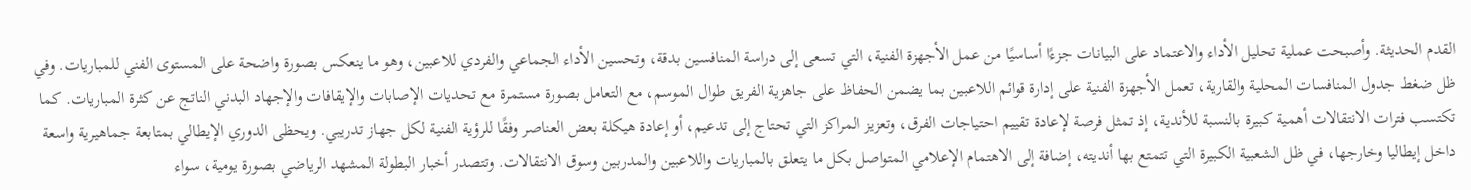القدم الحديثة. وأصبحت عملية تحليل الأداء والاعتماد على البيانات جزءًا أساسيًا من عمل الأجهزة الفنية، التي تسعى إلى دراسة المنافسين بدقة، وتحسين الأداء الجماعي والفردي للاعبين، وهو ما ينعكس بصورة واضحة على المستوى الفني للمباريات. وفي ظل ضغط جدول المنافسات المحلية والقارية، تعمل الأجهزة الفنية على إدارة قوائم اللاعبين بما يضمن الحفاظ على جاهزية الفريق طوال الموسم، مع التعامل بصورة مستمرة مع تحديات الإصابات والإيقافات والإجهاد البدني الناتج عن كثرة المباريات. كما تكتسب فترات الانتقالات أهمية كبيرة بالنسبة للأندية، إذ تمثل فرصة لإعادة تقييم احتياجات الفرق، وتعزيز المراكز التي تحتاج إلى تدعيم، أو إعادة هيكلة بعض العناصر وفقًا للرؤية الفنية لكل جهاز تدريبي. ويحظى الدوري الإيطالي بمتابعة جماهيرية واسعة داخل إيطاليا وخارجها، في ظل الشعبية الكبيرة التي تتمتع بها أنديته، إضافة إلى الاهتمام الإعلامي المتواصل بكل ما يتعلق بالمباريات واللاعبين والمدربين وسوق الانتقالات. وتتصدر أخبار البطولة المشهد الرياضي بصورة يومية، سواء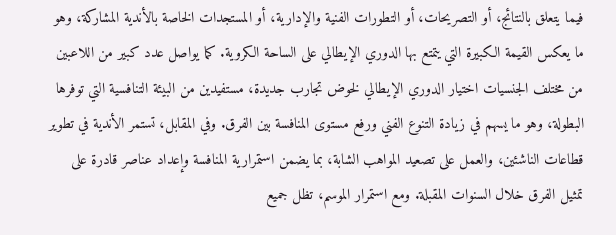فيما يتعلق بالنتائج، أو التصريحات، أو التطورات الفنية والإدارية، أو المستجدات الخاصة بالأندية المشاركة، وهو ما يعكس القيمة الكبيرة التي يتمتع بها الدوري الإيطالي على الساحة الكروية. كما يواصل عدد كبير من اللاعبين من مختلف الجنسيات اختيار الدوري الإيطالي لخوض تجارب جديدة، مستفيدين من البيئة التنافسية التي توفرها البطولة، وهو ما يسهم في زيادة التنوع الفني ورفع مستوى المنافسة بين الفرق. وفي المقابل، تستمر الأندية في تطوير قطاعات الناشئين، والعمل على تصعيد المواهب الشابة، بما يضمن استمرارية المنافسة وإعداد عناصر قادرة على تمثيل الفرق خلال السنوات المقبلة. ومع استمرار الموسم، تظل جميع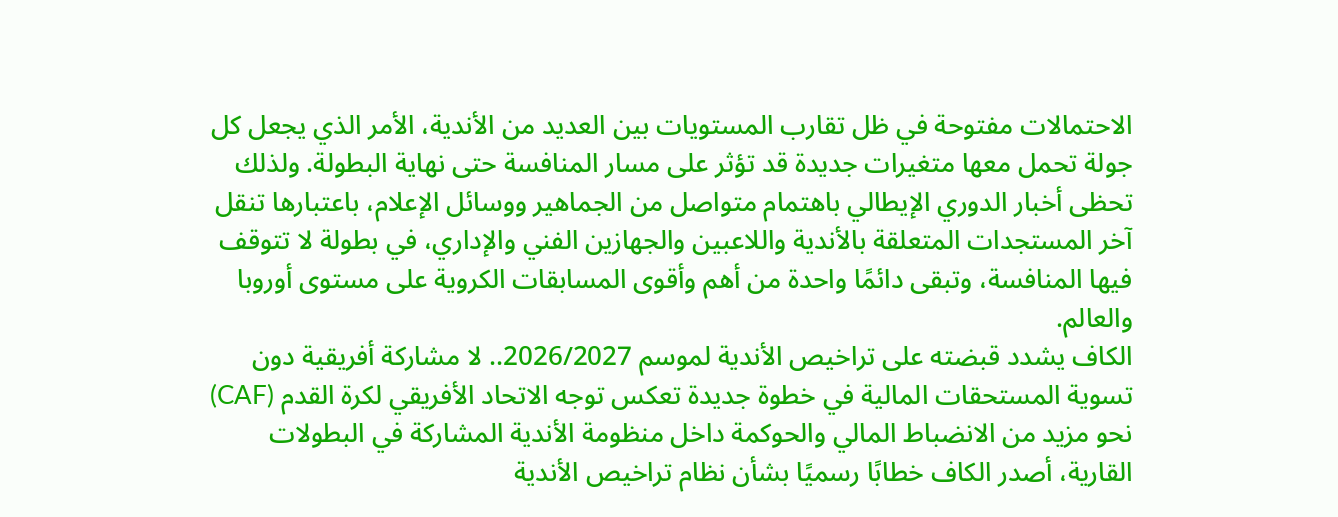الاحتمالات مفتوحة في ظل تقارب المستويات بين العديد من الأندية، الأمر الذي يجعل كل جولة تحمل معها متغيرات جديدة قد تؤثر على مسار المنافسة حتى نهاية البطولة. ولذلك تحظى أخبار الدوري الإيطالي باهتمام متواصل من الجماهير ووسائل الإعلام، باعتبارها تنقل آخر المستجدات المتعلقة بالأندية واللاعبين والجهازين الفني والإداري، في بطولة لا تتوقف فيها المنافسة، وتبقى دائمًا واحدة من أهم وأقوى المسابقات الكروية على مستوى أوروبا والعالم.
الكاف يشدد قبضته على تراخيص الأندية لموسم 2026/2027.. لا مشاركة أفريقية دون تسوية المستحقات المالية في خطوة جديدة تعكس توجه الاتحاد الأفريقي لكرة القدم (CAF) نحو مزيد من الانضباط المالي والحوكمة داخل منظومة الأندية المشاركة في البطولات القارية، أصدر الكاف خطابًا رسميًا بشأن نظام تراخيص الأندية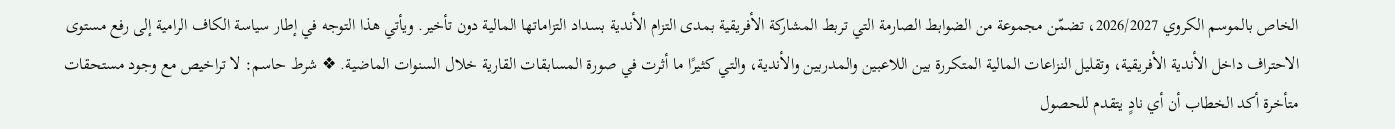الخاص بالموسم الكروي 2026/2027، تضمّن مجموعة من الضوابط الصارمة التي تربط المشاركة الأفريقية بمدى التزام الأندية بسداد التزاماتها المالية دون تأخير. ويأتي هذا التوجه في إطار سياسة الكاف الرامية إلى رفع مستوى الاحتراف داخل الأندية الأفريقية، وتقليل النزاعات المالية المتكررة بين اللاعبين والمدربين والأندية، والتي كثيرًا ما أثرت في صورة المسابقات القارية خلال السنوات الماضية. ❖ شرط حاسم: لا تراخيص مع وجود مستحقات متأخرة أكد الخطاب أن أي نادٍ يتقدم للحصول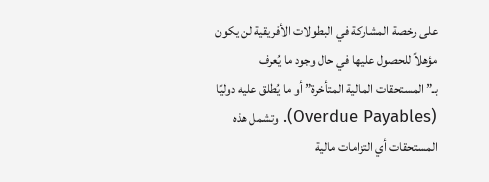على رخصة المشاركة في البطولات الأفريقية لن يكون مؤهلاً للحصول عليها في حال وجود ما يُعرف بـ”المستحقات المالية المتأخرة” أو ما يُطلق عليه دوليًا (Overdue Payables). وتشمل هذه المستحقات أي التزامات مالية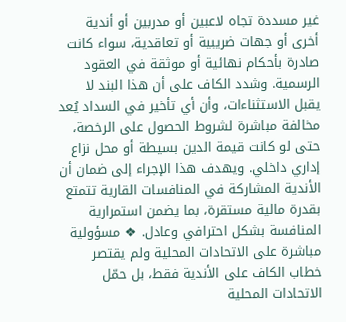غير مسددة تجاه لاعبين أو مدربين أو أندية أخرى أو جهات ضريبية أو تعاقدية، سواء كانت صادرة بأحكام نهائية أو موثقة في العقود الرسمية. وشدد الكاف على أن هذا البند لا يقبل الاستثناءات، وأن أي تأخير في السداد يُعد مخالفة مباشرة لشروط الحصول على الرخصة، حتى لو كانت قيمة الدين بسيطة أو محل نزاع إداري داخلي. ويهدف هذا الإجراء إلى ضمان أن الأندية المشاركة في المنافسات القارية تتمتع بقدرة مالية مستقرة، بما يضمن استمرارية المنافسة بشكل احترافي وعادل. ❖ مسؤولية مباشرة على الاتحادات المحلية ولم يقتصر خطاب الكاف على الأندية فقط، بل حمّل الاتحادات المحلية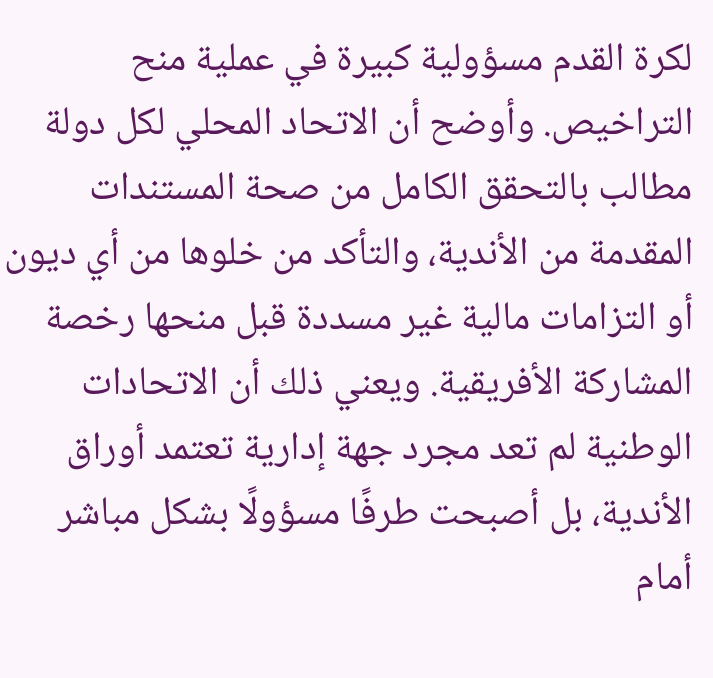لكرة القدم مسؤولية كبيرة في عملية منح التراخيص. وأوضح أن الاتحاد المحلي لكل دولة مطالب بالتحقق الكامل من صحة المستندات المقدمة من الأندية، والتأكد من خلوها من أي ديون أو التزامات مالية غير مسددة قبل منحها رخصة المشاركة الأفريقية. ويعني ذلك أن الاتحادات الوطنية لم تعد مجرد جهة إدارية تعتمد أوراق الأندية، بل أصبحت طرفًا مسؤولًا بشكل مباشر أمام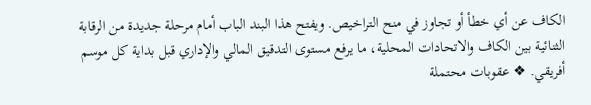الكاف عن أي خطأ أو تجاوز في منح التراخيص. ويفتح هذا البند الباب أمام مرحلة جديدة من الرقابة الثنائية بين الكاف والاتحادات المحلية، ما يرفع مستوى التدقيق المالي والإداري قبل بداية كل موسم أفريقي. ❖ عقوبات محتملة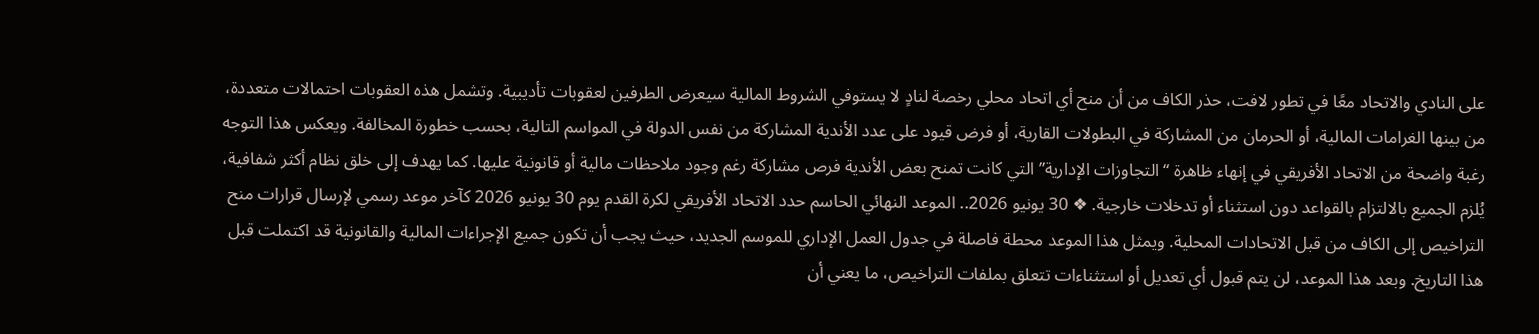على النادي والاتحاد معًا في تطور لافت، حذر الكاف من أن منح أي اتحاد محلي رخصة لنادٍ لا يستوفي الشروط المالية سيعرض الطرفين لعقوبات تأديبية. وتشمل هذه العقوبات احتمالات متعددة، من بينها الغرامات المالية، أو الحرمان من المشاركة في البطولات القارية، أو فرض قيود على عدد الأندية المشاركة من نفس الدولة في المواسم التالية، بحسب خطورة المخالفة. ويعكس هذا التوجه رغبة واضحة من الاتحاد الأفريقي في إنهاء ظاهرة “التجاوزات الإدارية” التي كانت تمنح بعض الأندية فرص مشاركة رغم وجود ملاحظات مالية أو قانونية عليها. كما يهدف إلى خلق نظام أكثر شفافية، يُلزم الجميع بالالتزام بالقواعد دون استثناء أو تدخلات خارجية. ❖ 30 يونيو 2026.. الموعد النهائي الحاسم حدد الاتحاد الأفريقي لكرة القدم يوم 30 يونيو 2026 كآخر موعد رسمي لإرسال قرارات منح التراخيص إلى الكاف من قبل الاتحادات المحلية. ويمثل هذا الموعد محطة فاصلة في جدول العمل الإداري للموسم الجديد، حيث يجب أن تكون جميع الإجراءات المالية والقانونية قد اكتملت قبل هذا التاريخ. وبعد هذا الموعد، لن يتم قبول أي تعديل أو استثناءات تتعلق بملفات التراخيص، ما يعني أن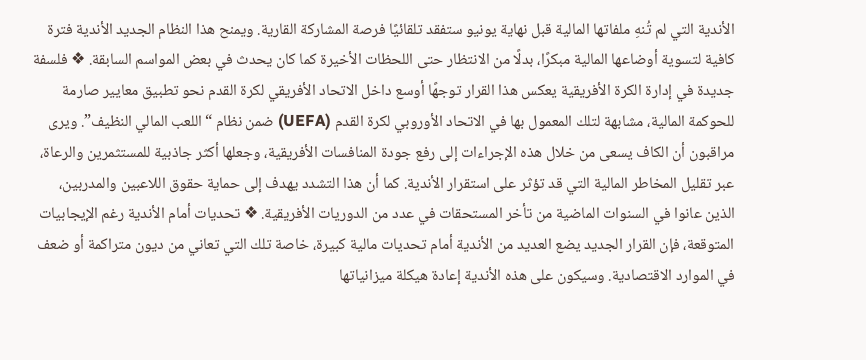الأندية التي لم تُنهِ ملفاتها المالية قبل نهاية يونيو ستفقد تلقائيًا فرصة المشاركة القارية. ويمنح هذا النظام الجديد الأندية فترة كافية لتسوية أوضاعها المالية مبكرًا، بدلًا من الانتظار حتى اللحظات الأخيرة كما كان يحدث في بعض المواسم السابقة. ❖ فلسفة جديدة في إدارة الكرة الأفريقية يعكس هذا القرار توجهًا أوسع داخل الاتحاد الأفريقي لكرة القدم نحو تطبيق معايير صارمة للحوكمة المالية، مشابهة لتلك المعمول بها في الاتحاد الأوروبي لكرة القدم (UEFA) ضمن نظام “اللعب المالي النظيف”. ويرى مراقبون أن الكاف يسعى من خلال هذه الإجراءات إلى رفع جودة المنافسات الأفريقية، وجعلها أكثر جاذبية للمستثمرين والرعاة، عبر تقليل المخاطر المالية التي قد تؤثر على استقرار الأندية. كما أن هذا التشدد يهدف إلى حماية حقوق اللاعبين والمدربين، الذين عانوا في السنوات الماضية من تأخر المستحقات في عدد من الدوريات الأفريقية. ❖ تحديات أمام الأندية رغم الإيجابيات المتوقعة، فإن القرار الجديد يضع العديد من الأندية أمام تحديات مالية كبيرة، خاصة تلك التي تعاني من ديون متراكمة أو ضعف في الموارد الاقتصادية. وسيكون على هذه الأندية إعادة هيكلة ميزانياتها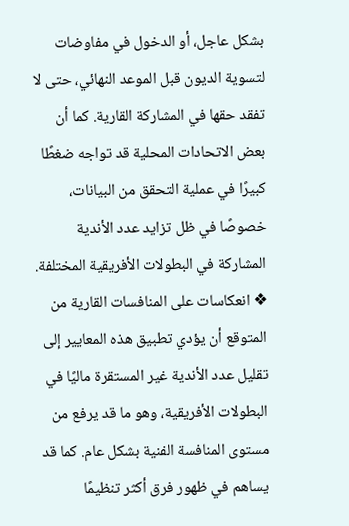بشكل عاجل، أو الدخول في مفاوضات لتسوية الديون قبل الموعد النهائي، حتى لا تفقد حقها في المشاركة القارية. كما أن بعض الاتحادات المحلية قد تواجه ضغطًا كبيرًا في عملية التحقق من البيانات، خصوصًا في ظل تزايد عدد الأندية المشاركة في البطولات الأفريقية المختلفة. ❖ انعكاسات على المنافسات القارية من المتوقع أن يؤدي تطبيق هذه المعايير إلى تقليل عدد الأندية غير المستقرة ماليًا في البطولات الأفريقية، وهو ما قد يرفع من مستوى المنافسة الفنية بشكل عام. كما قد يساهم في ظهور فرق أكثر تنظيمًا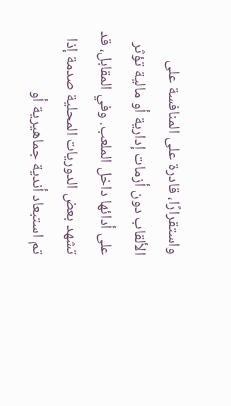واستقرارًا، قادرة على المنافسة على الألقاب دون أزمات إدارية أو مالية تؤثر على أدائها داخل الملعب. وفي المقابل، قد تشهد بعض الدوريات المحلية صدمة إذا تم استبعاد أندية جماهيرية أو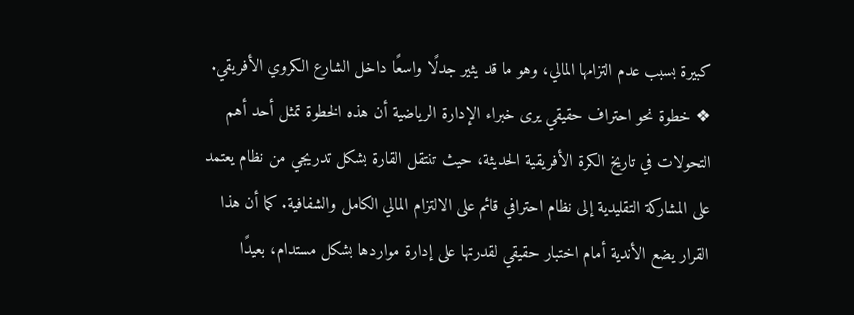كبيرة بسبب عدم التزامها المالي، وهو ما قد يثير جدلًا واسعًا داخل الشارع الكروي الأفريقي. ❖ خطوة نحو احتراف حقيقي يرى خبراء الإدارة الرياضية أن هذه الخطوة تمثل أحد أهم التحولات في تاريخ الكرة الأفريقية الحديثة، حيث تنتقل القارة بشكل تدريجي من نظام يعتمد على المشاركة التقليدية إلى نظام احترافي قائم على الالتزام المالي الكامل والشفافية. كما أن هذا القرار يضع الأندية أمام اختبار حقيقي لقدرتها على إدارة مواردها بشكل مستدام، بعيدًا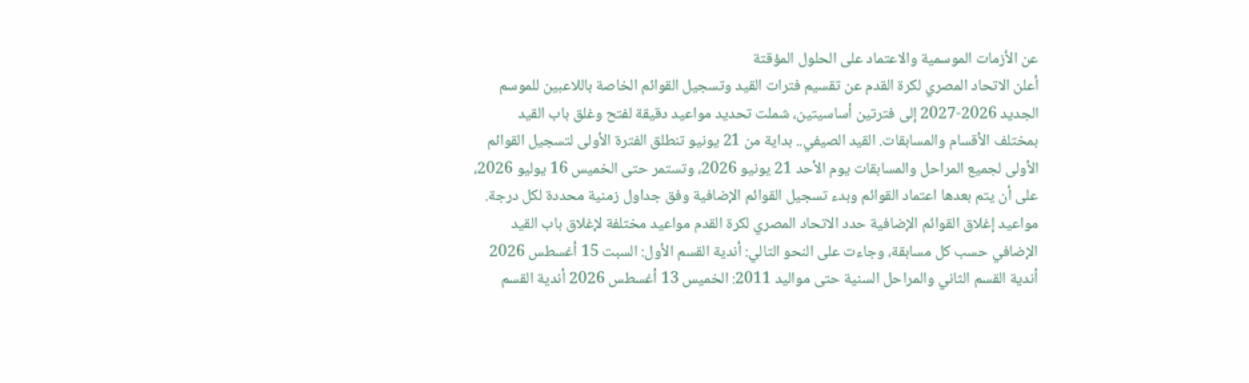عن الأزمات الموسمية والاعتماد على الحلول المؤقتة
أعلن الاتحاد المصري لكرة القدم عن تقسيم فترات القيد وتسجيل القوائم الخاصة باللاعبين للموسم الجديد 2026-2027 إلى فترتين أساسيتين، شملت تحديد مواعيد دقيقة لفتح وغلق باب القيد بمختلف الأقسام والمسابقات. القيد الصيفي.. بداية من 21 يونيو تنطلق الفترة الأولى لتسجيل القوائم الأولى لجميع المراحل والمسابقات يوم الأحد 21 يونيو 2026، وتستمر حتى الخميس 16 يوليو 2026، على أن يتم بعدها اعتماد القوائم وبدء تسجيل القوائم الإضافية وفق جداول زمنية محددة لكل درجة. مواعيد إغلاق القوائم الإضافية حدد الاتحاد المصري لكرة القدم مواعيد مختلفة لإغلاق باب القيد الإضافي حسب كل مسابقة، وجاءت على النحو التالي: أندية القسم الأول: السبت 15 أغسطس 2026 أندية القسم الثاني والمراحل السنية حتى مواليد 2011: الخميس 13 أغسطس 2026 أندية القسم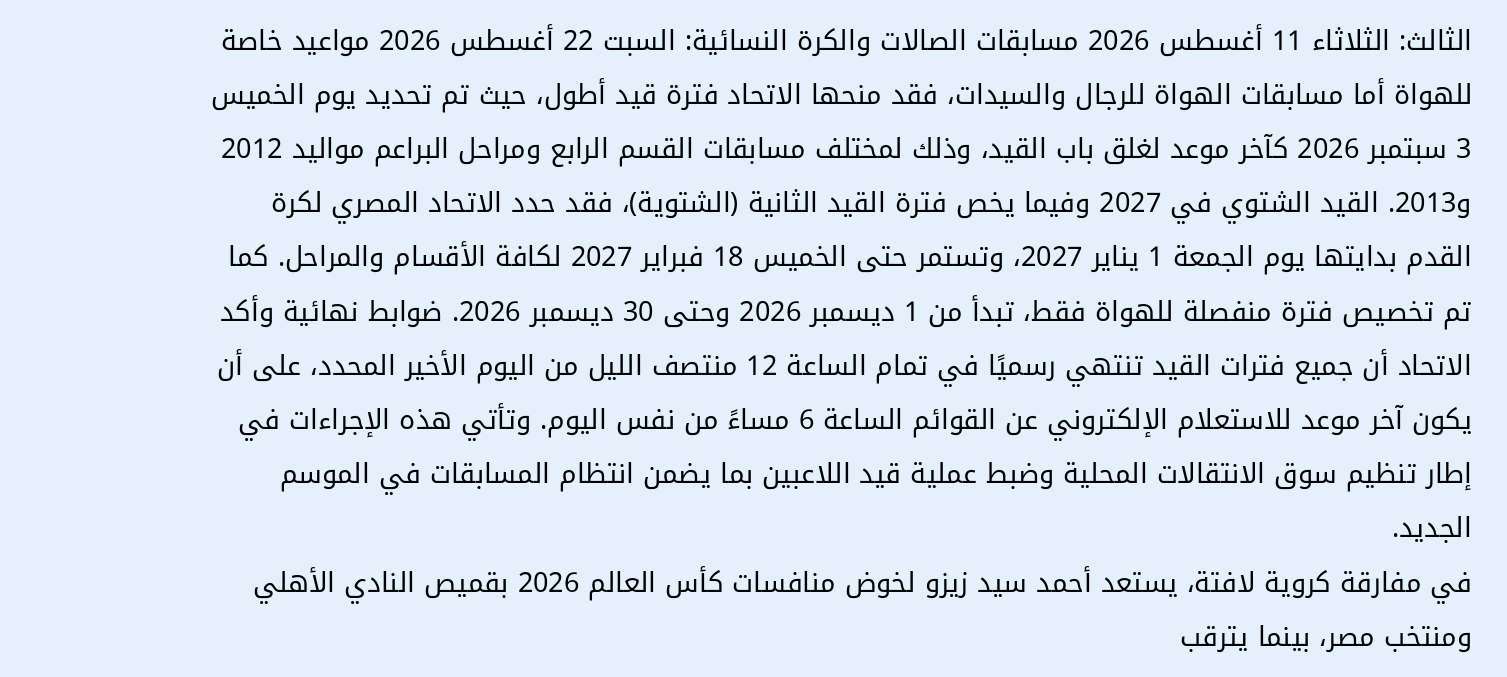الثالث: الثلاثاء 11 أغسطس 2026 مسابقات الصالات والكرة النسائية: السبت 22 أغسطس 2026 مواعيد خاصة للهواة أما مسابقات الهواة للرجال والسيدات، فقد منحها الاتحاد فترة قيد أطول، حيث تم تحديد يوم الخميس 3 سبتمبر 2026 كآخر موعد لغلق باب القيد، وذلك لمختلف مسابقات القسم الرابع ومراحل البراعم مواليد 2012 و2013. القيد الشتوي في 2027 وفيما يخص فترة القيد الثانية (الشتوية)، فقد حدد الاتحاد المصري لكرة القدم بدايتها يوم الجمعة 1 يناير 2027، وتستمر حتى الخميس 18 فبراير 2027 لكافة الأقسام والمراحل. كما تم تخصيص فترة منفصلة للهواة فقط، تبدأ من 1 ديسمبر 2026 وحتى 30 ديسمبر 2026. ضوابط نهائية وأكد الاتحاد أن جميع فترات القيد تنتهي رسميًا في تمام الساعة 12 منتصف الليل من اليوم الأخير المحدد، على أن يكون آخر موعد للاستعلام الإلكتروني عن القوائم الساعة 6 مساءً من نفس اليوم. وتأتي هذه الإجراءات في إطار تنظيم سوق الانتقالات المحلية وضبط عملية قيد اللاعبين بما يضمن انتظام المسابقات في الموسم الجديد.
في مفارقة كروية لافتة، يستعد أحمد سيد زيزو لخوض منافسات كأس العالم 2026 بقميص النادي الأهلي ومنتخب مصر، بينما يترقب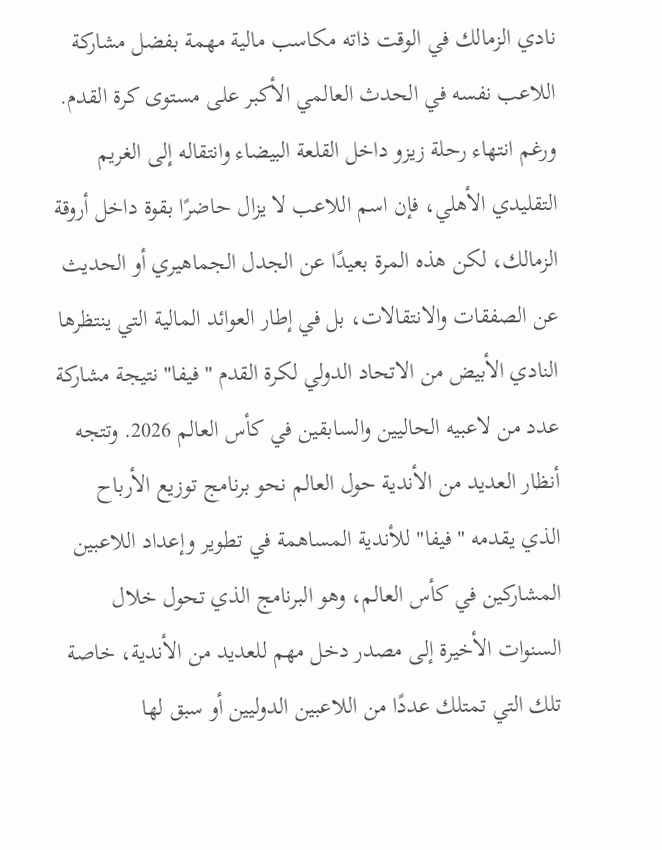نادي الزمالك في الوقت ذاته مكاسب مالية مهمة بفضل مشاركة اللاعب نفسه في الحدث العالمي الأكبر على مستوى كرة القدم. ورغم انتهاء رحلة زيزو داخل القلعة البيضاء وانتقاله إلى الغريم التقليدي الأهلي، فإن اسم اللاعب لا يزال حاضرًا بقوة داخل أروقة الزمالك، لكن هذه المرة بعيدًا عن الجدل الجماهيري أو الحديث عن الصفقات والانتقالات، بل في إطار العوائد المالية التي ينتظرها النادي الأبيض من الاتحاد الدولي لكرة القدم "فيفا" نتيجة مشاركة عدد من لاعبيه الحاليين والسابقين في كأس العالم 2026. وتتجه أنظار العديد من الأندية حول العالم نحو برنامج توزيع الأرباح الذي يقدمه "فيفا" للأندية المساهمة في تطوير وإعداد اللاعبين المشاركين في كأس العالم، وهو البرنامج الذي تحول خلال السنوات الأخيرة إلى مصدر دخل مهم للعديد من الأندية، خاصة تلك التي تمتلك عددًا من اللاعبين الدوليين أو سبق لها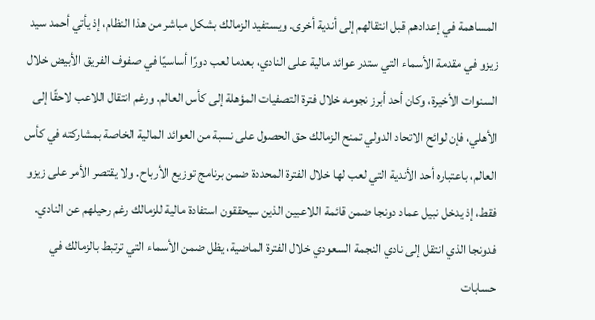المساهمة في إعدادهم قبل انتقالهم إلى أندية أخرى. ويستفيد الزمالك بشكل مباشر من هذا النظام، إذ يأتي أحمد سيد زيزو في مقدمة الأسماء التي ستدر عوائد مالية على النادي، بعدما لعب دورًا أساسيًا في صفوف الفريق الأبيض خلال السنوات الأخيرة، وكان أحد أبرز نجومه خلال فترة التصفيات المؤهلة إلى كأس العالم. ورغم انتقال اللاعب لاحقًا إلى الأهلي، فإن لوائح الاتحاد الدولي تمنح الزمالك حق الحصول على نسبة من العوائد المالية الخاصة بمشاركته في كأس العالم، باعتباره أحد الأندية التي لعب لها خلال الفترة المحددة ضمن برنامج توزيع الأرباح. ولا يقتصر الأمر على زيزو فقط، إذ يدخل نبيل عماد دونجا ضمن قائمة اللاعبين الذين سيحققون استفادة مالية للزمالك رغم رحيلهم عن النادي. فدونجا الذي انتقل إلى نادي النجمة السعودي خلال الفترة الماضية، يظل ضمن الأسماء التي ترتبط بالزمالك في حسابات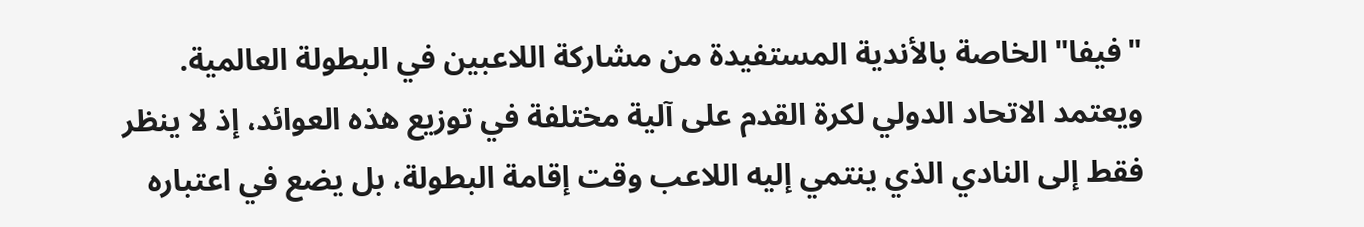"فيفا" الخاصة بالأندية المستفيدة من مشاركة اللاعبين في البطولة العالمية. ويعتمد الاتحاد الدولي لكرة القدم على آلية مختلفة في توزيع هذه العوائد، إذ لا ينظر فقط إلى النادي الذي ينتمي إليه اللاعب وقت إقامة البطولة، بل يضع في اعتباره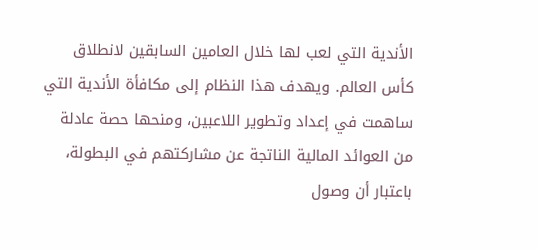الأندية التي لعب لها خلال العامين السابقين لانطلاق كأس العالم. ويهدف هذا النظام إلى مكافأة الأندية التي ساهمت في إعداد وتطوير اللاعبين، ومنحها حصة عادلة من العوائد المالية الناتجة عن مشاركتهم في البطولة، باعتبار أن وصول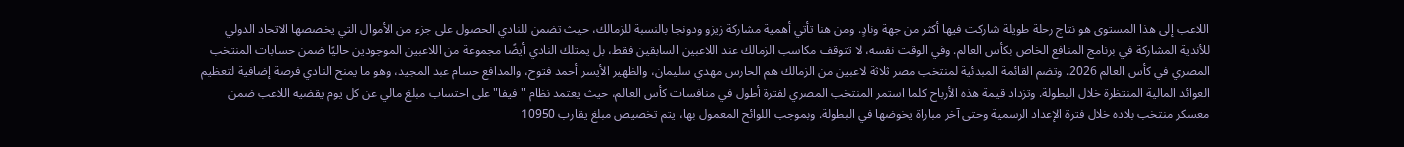اللاعب إلى هذا المستوى هو نتاج رحلة طويلة شاركت فيها أكثر من جهة ونادٍ. ومن هنا تأتي أهمية مشاركة زيزو ودونجا بالنسبة للزمالك، حيث تضمن للنادي الحصول على جزء من الأموال التي يخصصها الاتحاد الدولي للأندية المشاركة في برنامج المنافع الخاص بكأس العالم. وفي الوقت نفسه، لا تتوقف مكاسب الزمالك عند اللاعبين السابقين فقط، بل يمتلك النادي أيضًا مجموعة من اللاعبين الموجودين حاليًا ضمن حسابات المنتخب المصري في كأس العالم 2026. وتضم القائمة المبدئية لمنتخب مصر ثلاثة لاعبين من الزمالك هم الحارس مهدي سليمان، والظهير الأيسر أحمد فتوح، والمدافع حسام عبد المجيد، وهو ما يمنح النادي فرصة إضافية لتعظيم العوائد المالية المنتظرة خلال البطولة. وتزداد قيمة هذه الأرباح كلما استمر المنتخب المصري لفترة أطول في منافسات كأس العالم، حيث يعتمد نظام "فيفا" على احتساب مبلغ مالي عن كل يوم يقضيه اللاعب ضمن معسكر منتخب بلاده خلال فترة الإعداد الرسمية وحتى آخر مباراة يخوضها في البطولة. وبموجب اللوائح المعمول بها، يتم تخصيص مبلغ يقارب 10950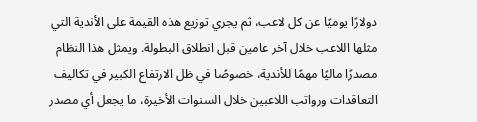دولارًا يوميًا عن كل لاعب، ثم يجري توزيع هذه القيمة على الأندية التي مثلها اللاعب خلال آخر عامين قبل انطلاق البطولة. ويمثل هذا النظام مصدرًا ماليًا مهمًا للأندية، خصوصًا في ظل الارتفاع الكبير في تكاليف التعاقدات ورواتب اللاعبين خلال السنوات الأخيرة، ما يجعل أي مصدر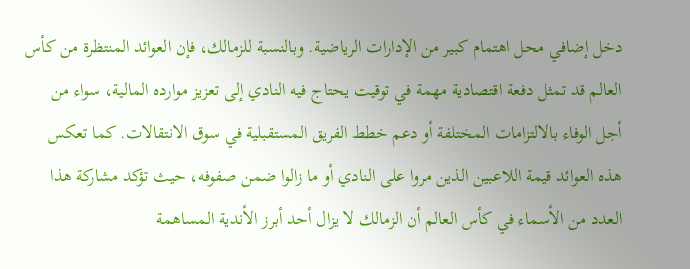دخل إضافي محل اهتمام كبير من الإدارات الرياضية. وبالنسبة للزمالك، فإن العوائد المنتظرة من كأس العالم قد تمثل دفعة اقتصادية مهمة في توقيت يحتاج فيه النادي إلى تعزيز موارده المالية، سواء من أجل الوفاء بالالتزامات المختلفة أو دعم خطط الفريق المستقبلية في سوق الانتقالات. كما تعكس هذه العوائد قيمة اللاعبين الذين مروا على النادي أو ما زالوا ضمن صفوفه، حيث تؤكد مشاركة هذا العدد من الأسماء في كأس العالم أن الزمالك لا يزال أحد أبرز الأندية المساهمة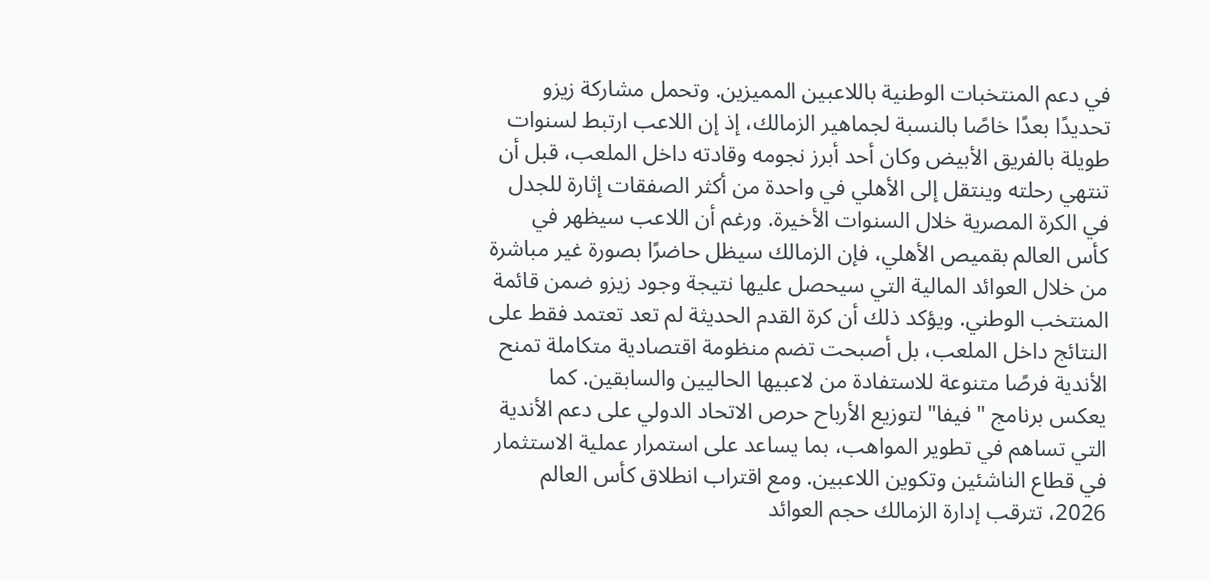في دعم المنتخبات الوطنية باللاعبين المميزين. وتحمل مشاركة زيزو تحديدًا بعدًا خاصًا بالنسبة لجماهير الزمالك، إذ إن اللاعب ارتبط لسنوات طويلة بالفريق الأبيض وكان أحد أبرز نجومه وقادته داخل الملعب، قبل أن تنتهي رحلته وينتقل إلى الأهلي في واحدة من أكثر الصفقات إثارة للجدل في الكرة المصرية خلال السنوات الأخيرة. ورغم أن اللاعب سيظهر في كأس العالم بقميص الأهلي، فإن الزمالك سيظل حاضرًا بصورة غير مباشرة من خلال العوائد المالية التي سيحصل عليها نتيجة وجود زيزو ضمن قائمة المنتخب الوطني. ويؤكد ذلك أن كرة القدم الحديثة لم تعد تعتمد فقط على النتائج داخل الملعب، بل أصبحت تضم منظومة اقتصادية متكاملة تمنح الأندية فرصًا متنوعة للاستفادة من لاعبيها الحاليين والسابقين. كما يعكس برنامج "فيفا" لتوزيع الأرباح حرص الاتحاد الدولي على دعم الأندية التي تساهم في تطوير المواهب، بما يساعد على استمرار عملية الاستثمار في قطاع الناشئين وتكوين اللاعبين. ومع اقتراب انطلاق كأس العالم 2026، تترقب إدارة الزمالك حجم العوائد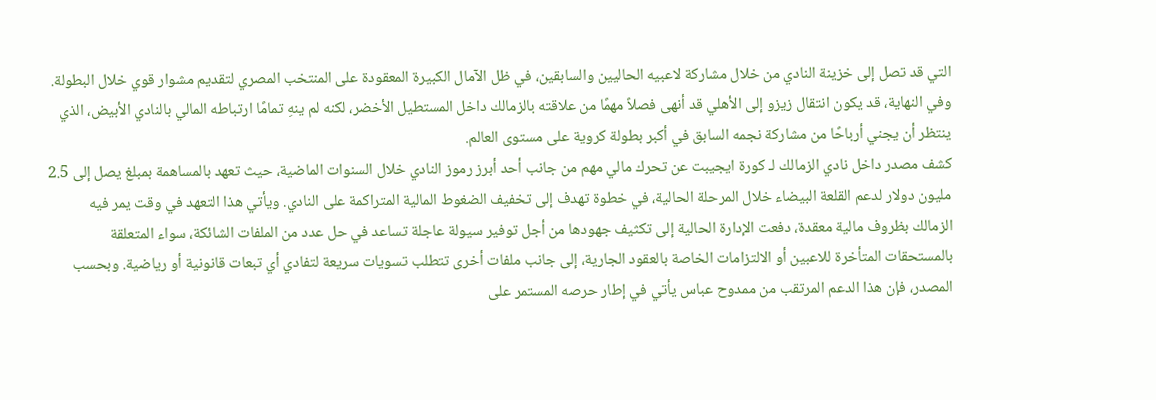التي قد تصل إلى خزينة النادي من خلال مشاركة لاعبيه الحاليين والسابقين، في ظل الآمال الكبيرة المعقودة على المنتخب المصري لتقديم مشوار قوي خلال البطولة. وفي النهاية، قد يكون انتقال زيزو إلى الأهلي قد أنهى فصلاً مهمًا من علاقته بالزمالك داخل المستطيل الأخضر، لكنه لم ينهِ تمامًا ارتباطه المالي بالنادي الأبيض، الذي ينتظر أن يجني أرباحًا من مشاركة نجمه السابق في أكبر بطولة كروية على مستوى العالم.
كشف مصدر داخل نادي الزمالك لـ كورة ايجيبت عن تحرك مالي مهم من جانب أحد أبرز رموز النادي خلال السنوات الماضية، حيث تعهد بالمساهمة بمبلغ يصل إلى 2.5 مليون دولار لدعم القلعة البيضاء خلال المرحلة الحالية، في خطوة تهدف إلى تخفيف الضغوط المالية المتراكمة على النادي. ويأتي هذا التعهد في وقت يمر فيه الزمالك بظروف مالية معقدة، دفعت الإدارة الحالية إلى تكثيف جهودها من أجل توفير سيولة عاجلة تساعد في حل عدد من الملفات الشائكة، سواء المتعلقة بالمستحقات المتأخرة للاعبين أو الالتزامات الخاصة بالعقود الجارية، إلى جانب ملفات أخرى تتطلب تسويات سريعة لتفادي أي تبعات قانونية أو رياضية. وبحسب المصدر، فإن هذا الدعم المرتقب من ممدوح عباس يأتي في إطار حرصه المستمر على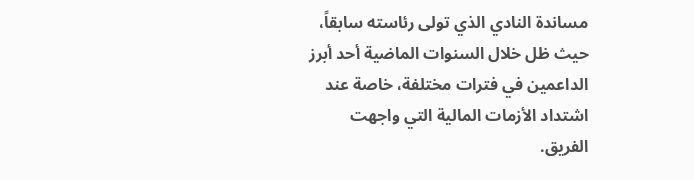مساندة النادي الذي تولى رئاسته سابقاً، حيث ظل خلال السنوات الماضية أحد أبرز الداعمين في فترات مختلفة، خاصة عند اشتداد الأزمات المالية التي واجهت الفريق.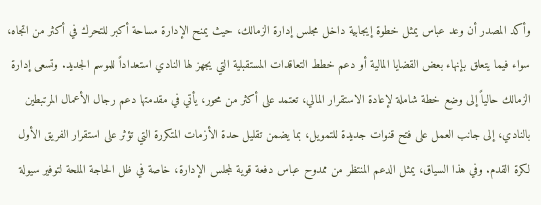وأكد المصدر أن وعد عباس يمثل خطوة إيجابية داخل مجلس إدارة الزمالك، حيث يمنح الإدارة مساحة أكبر للتحرك في أكثر من اتجاه، سواء فيما يتعلق بإنهاء بعض القضايا المالية أو دعم خطط التعاقدات المستقبلية التي يجهز لها النادي استعداداً للموسم الجديد. وتسعى إدارة الزمالك حالياً إلى وضع خطة شاملة لإعادة الاستقرار المالي، تعتمد على أكثر من محور، يأتي في مقدمتها دعم رجال الأعمال المرتبطين بالنادي، إلى جانب العمل على فتح قنوات جديدة للتمويل، بما يضمن تقليل حدة الأزمات المتكررة التي تؤثر على استقرار الفريق الأول لكرة القدم. وفي هذا السياق، يمثل الدعم المنتظر من ممدوح عباس دفعة قوية لمجلس الإدارة، خاصة في ظل الحاجة الملحة لتوفير سيولة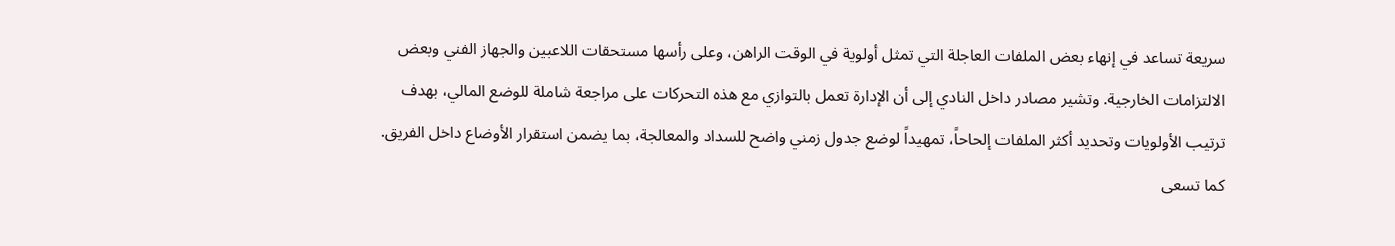سريعة تساعد في إنهاء بعض الملفات العاجلة التي تمثل أولوية في الوقت الراهن، وعلى رأسها مستحقات اللاعبين والجهاز الفني وبعض الالتزامات الخارجية. وتشير مصادر داخل النادي إلى أن الإدارة تعمل بالتوازي مع هذه التحركات على مراجعة شاملة للوضع المالي، بهدف ترتيب الأولويات وتحديد أكثر الملفات إلحاحاً، تمهيداً لوضع جدول زمني واضح للسداد والمعالجة، بما يضمن استقرار الأوضاع داخل الفريق. كما تسعى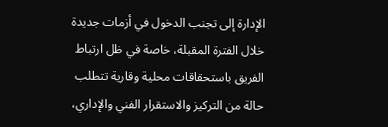الإدارة إلى تجنب الدخول في أزمات جديدة خلال الفترة المقبلة، خاصة في ظل ارتباط الفريق باستحقاقات محلية وقارية تتطلب حالة من التركيز والاستقرار الفني والإداري،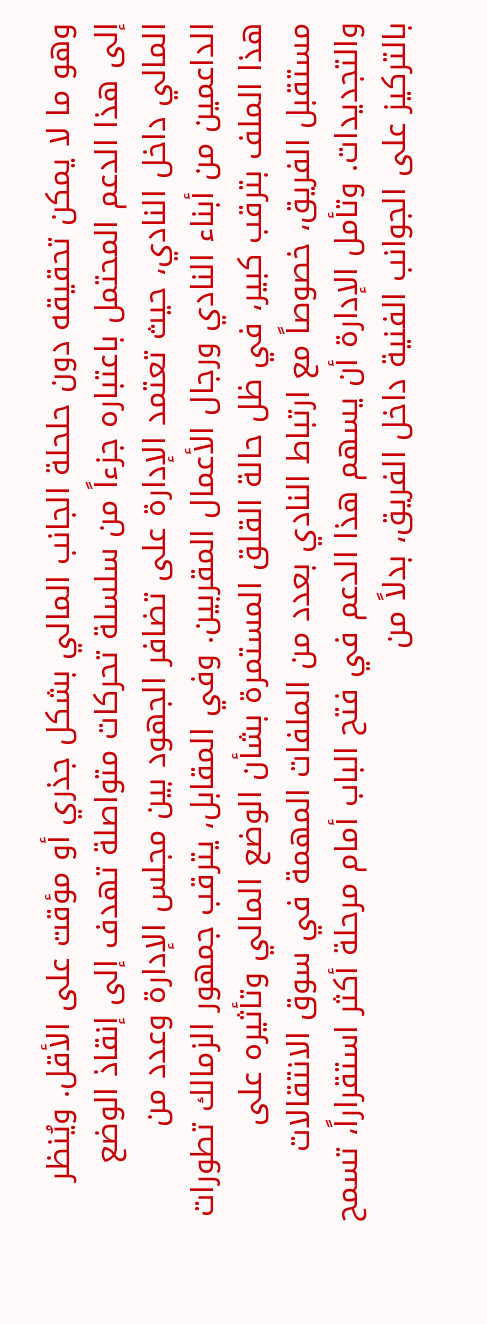وهو ما لا يمكن تحقيقه دون حلحلة الجانب المالي بشكل جذري أو مؤقت على الأقل. ويُنظر إلى هذا الدعم المحتمل باعتباره جزءاً من سلسلة تحركات متواصلة تهدف إلى إنقاذ الوضع المالي داخل النادي، حيث تعتمد الإدارة على تضافر الجهود بين مجلس الإدارة وعدد من الداعمين من أبناء النادي ورجال الأعمال المقربين. وفي المقابل، يترقب جمهور الزمالك تطورات هذا الملف بترقب كبير، في ظل حالة القلق المستمرة بشأن الوضع المالي وتأثيره على مستقبل الفريق، خصوصاً مع ارتباط النادي بعدد من الملفات المهمة في سوق الانتقالات والتجديدات. وتأمل الإدارة أن يسهم هذا الدعم في فتح الباب أمام مرحلة أكثر استقراراً، تسمح بالتركيز على الجوانب الفنية داخل الفريق، بدلاً من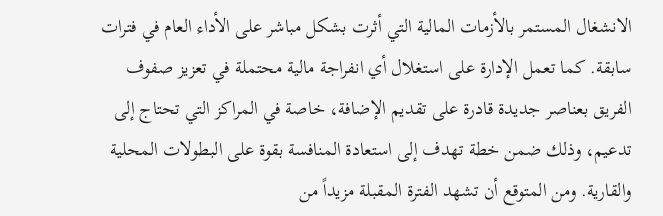الانشغال المستمر بالأزمات المالية التي أثرت بشكل مباشر على الأداء العام في فترات سابقة. كما تعمل الإدارة على استغلال أي انفراجة مالية محتملة في تعزيز صفوف الفريق بعناصر جديدة قادرة على تقديم الإضافة، خاصة في المراكز التي تحتاج إلى تدعيم، وذلك ضمن خطة تهدف إلى استعادة المنافسة بقوة على البطولات المحلية والقارية. ومن المتوقع أن تشهد الفترة المقبلة مزيداً من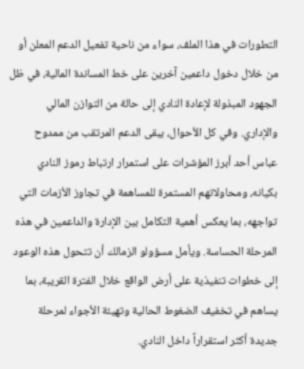التطورات في هذا الملف، سواء من ناحية تفعيل الدعم المعلن أو من خلال دخول داعمين آخرين على خط المساندة المالية، في ظل الجهود المبذولة لإعادة النادي إلى حالة من التوازن المالي والإداري. وفي كل الأحوال، يبقى الدعم المرتقب من ممدوح عباس أحد أبرز المؤشرات على استمرار ارتباط رموز النادي بكيانه، ومحاولاتهم المستمرة للمساهمة في تجاوز الأزمات التي تواجهه، بما يعكس أهمية التكامل بين الإدارة والداعمين في هذه المرحلة الحساسة. ويأمل مسؤولو الزمالك أن تتحول هذه الوعود إلى خطوات تنفيذية على أرض الواقع خلال الفترة القريبة، بما يساهم في تخفيف الضغوط الحالية وتهيئة الأجواء لمرحلة جديدة أكثر استقراراً داخل النادي.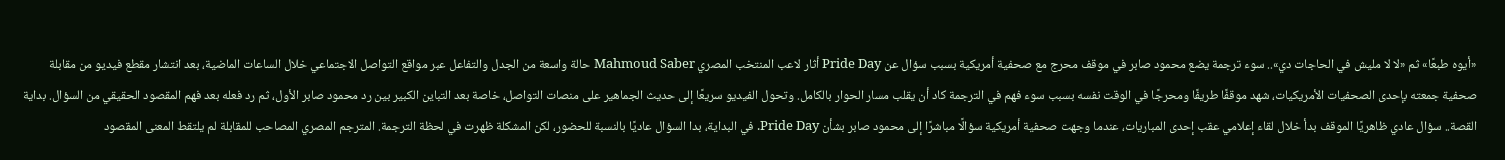«أيوه طبعًا» ثم «لا لا مليش في الحاجات دي».. سوء ترجمة يضع محمود صابر في موقف محرج مع صحفية أمريكية بسبب سؤال عن Pride Day أثار لاعب المنتخب المصري Mahmoud Saber حالة واسعة من الجدل والتفاعل عبر مواقع التواصل الاجتماعي خلال الساعات الماضية، بعد انتشار مقطع فيديو من مقابلة صحفية جمعته بإحدى الصحفيات الأمريكيات، شهد موقفًا طريفًا ومحرجًا في الوقت نفسه بسبب سوء فهم في الترجمة كاد أن يقلب مسار الحوار بالكامل. وتحول الفيديو سريعًا إلى حديث الجماهير على منصات التواصل، خاصة بعد التباين الكبير بين رد محمود صابر الأول، ثم رد فعله بعد فهم المقصود الحقيقي من السؤال. بداية القصة.. سؤال عادي ظاهريًا الموقف بدأ خلال لقاء إعلامي عقب إحدى المباريات، عندما وجهت صحفية أمريكية سؤالًا مباشرًا إلى محمود صابر بشأن Pride Day. في البداية، بدا السؤال عاديًا بالنسبة للحضور، لكن المشكلة ظهرت في لحظة الترجمة. المترجم المصري المصاحب للمقابلة لم يلتقط المعنى المقصود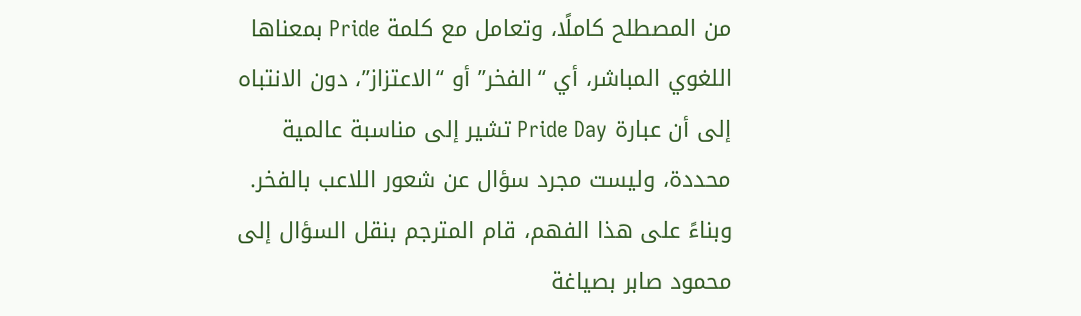من المصطلح كاملًا، وتعامل مع كلمة Pride بمعناها اللغوي المباشر، أي “الفخر” أو “الاعتزاز”، دون الانتباه إلى أن عبارة Pride Day تشير إلى مناسبة عالمية محددة، وليست مجرد سؤال عن شعور اللاعب بالفخر. وبناءً على هذا الفهم، قام المترجم بنقل السؤال إلى محمود صابر بصياغة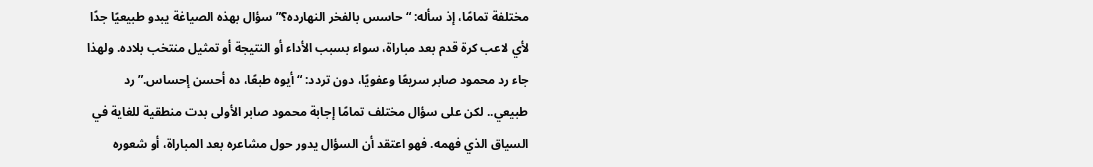مختلفة تمامًا، إذ سأله: “حاسس بالفخر النهارده؟” سؤال بهذه الصياغة يبدو طبيعيًا جدًا لأي لاعب كرة قدم بعد مباراة، سواء بسبب الأداء أو النتيجة أو تمثيل منتخب بلاده. ولهذا جاء رد محمود صابر سريعًا وعفويًا، دون تردد: “أيوه طبعًا، ده أحسن إحساس.” رد طبيعي.. لكن على سؤال مختلف تمامًا إجابة محمود صابر الأولى بدت منطقية للغاية في السياق الذي فهمه. فهو اعتقد أن السؤال يدور حول مشاعره بعد المباراة، أو شعوره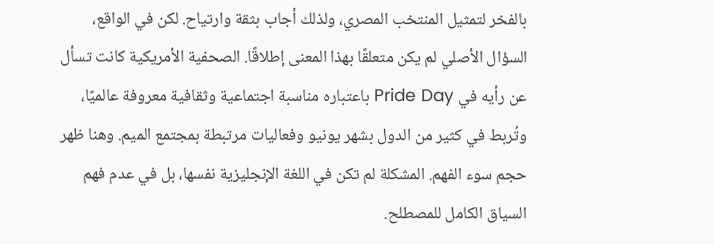بالفخر لتمثيل المنتخب المصري، ولذلك أجاب بثقة وارتياح. لكن في الواقع، السؤال الأصلي لم يكن متعلقًا بهذا المعنى إطلاقًا. الصحفية الأمريكية كانت تسأل عن رأيه في Pride Day باعتباره مناسبة اجتماعية وثقافية معروفة عالميًا، وتُربط في كثير من الدول بشهر يونيو وفعاليات مرتبطة بمجتمع الميم. وهنا ظهر حجم سوء الفهم. المشكلة لم تكن في اللغة الإنجليزية نفسها، بل في عدم فهم السياق الكامل للمصطلح.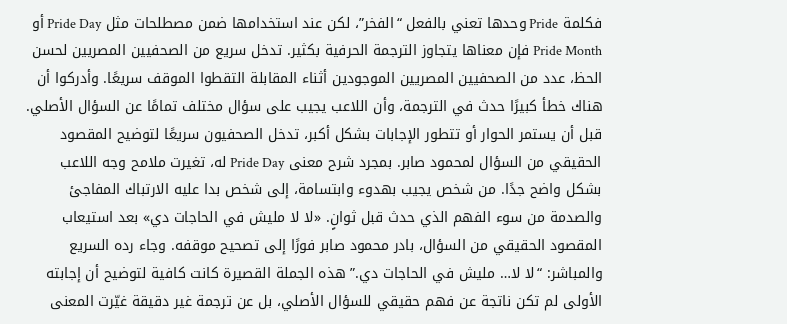فكلمة Pride وحدها تعني بالفعل “الفخر”، لكن عند استخدامها ضمن مصطلحات مثل Pride Day أو Pride Month فإن معناها يتجاوز الترجمة الحرفية بكثير. تدخل سريع من الصحفيين المصريين لحسن الحظ، عدد من الصحفيين المصريين الموجودين أثناء المقابلة التقطوا الموقف سريعًا. وأدركوا أن هناك خطأ كبيرًا حدث في الترجمة، وأن اللاعب يجيب على سؤال مختلف تمامًا عن السؤال الأصلي. قبل أن يستمر الحوار أو تتطور الإجابات بشكل أكبر، تدخل الصحفيون سريعًا لتوضيح المقصود الحقيقي من السؤال لمحمود صابر. بمجرد شرح معنى Pride Day له، تغيرت ملامح وجه اللاعب بشكل واضح جدًا. من شخص يجيب بهدوء وابتسامة، إلى شخص بدا عليه الارتباك المفاجئ والصدمة من سوء الفهم الذي حدث قبل ثوانٍ. «لا لا مليش في الحاجات دي» بعد استيعاب المقصود الحقيقي من السؤال، بادر محمود صابر فورًا إلى تصحيح موقفه. وجاء رده السريع والمباشر: “لا لا… مليش في الحاجات دي.” هذه الجملة القصيرة كانت كافية لتوضيح أن إجابته الأولى لم تكن ناتجة عن فهم حقيقي للسؤال الأصلي، بل عن ترجمة غير دقيقة غيّرت المعنى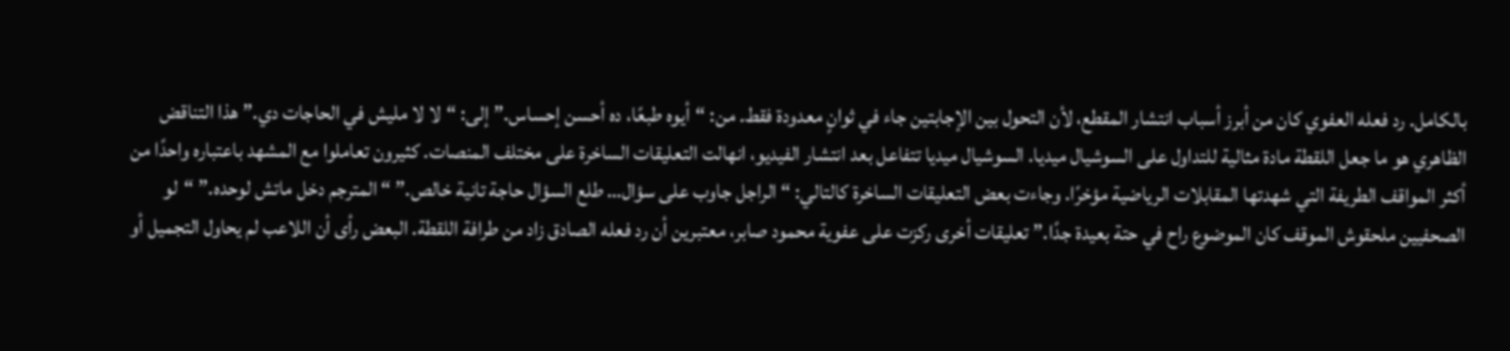بالكامل. رد فعله العفوي كان من أبرز أسباب انتشار المقطع، لأن التحول بين الإجابتين جاء في ثوانٍ معدودة فقط. من: “أيوه طبعًا، ده أحسن إحساس.” إلى: “لا لا مليش في الحاجات دي.” هذا التناقض الظاهري هو ما جعل اللقطة مادة مثالية للتداول على السوشيال ميديا. السوشيال ميديا تتفاعل بعد انتشار الفيديو، انهالت التعليقات الساخرة على مختلف المنصات. كثيرون تعاملوا مع المشهد باعتباره واحدًا من أكثر المواقف الطريفة التي شهدتها المقابلات الرياضية مؤخرًا. وجاءت بعض التعليقات الساخرة كالتالي: “الراجل جاوب على سؤال… طلع السؤال حاجة تانية خالص.” “المترجم دخل ماتش لوحده.” “لو الصحفيين ملحقوش الموقف كان الموضوع راح في حتة بعيدة جدًا.” تعليقات أخرى ركزت على عفوية محمود صابر، معتبرين أن رد فعله الصادق زاد من طرافة اللقطة. البعض رأى أن اللاعب لم يحاول التجميل أو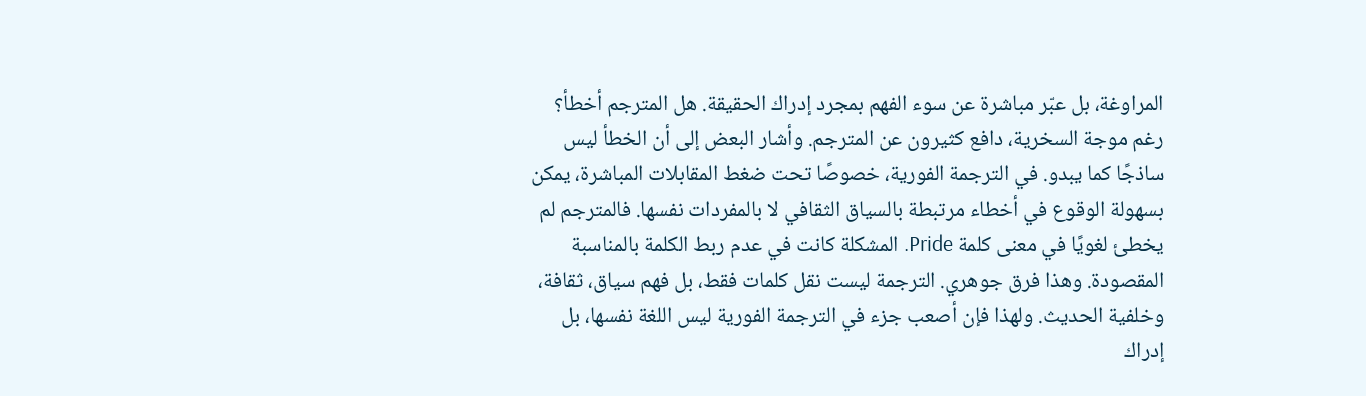المراوغة، بل عبّر مباشرة عن سوء الفهم بمجرد إدراك الحقيقة. هل المترجم أخطأ؟ رغم موجة السخرية، دافع كثيرون عن المترجم. وأشار البعض إلى أن الخطأ ليس ساذجًا كما يبدو. في الترجمة الفورية، خصوصًا تحت ضغط المقابلات المباشرة، يمكن بسهولة الوقوع في أخطاء مرتبطة بالسياق الثقافي لا بالمفردات نفسها. فالمترجم لم يخطئ لغويًا في معنى كلمة Pride. المشكلة كانت في عدم ربط الكلمة بالمناسبة المقصودة. وهذا فرق جوهري. الترجمة ليست نقل كلمات فقط، بل فهم سياق، ثقافة، وخلفية الحديث. ولهذا فإن أصعب جزء في الترجمة الفورية ليس اللغة نفسها، بل إدراك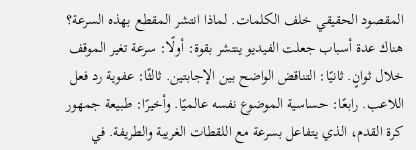المقصود الحقيقي خلف الكلمات. لماذا انتشر المقطع بهذه السرعة؟ هناك عدة أسباب جعلت الفيديو ينتشر بقوة: أولًا: سرعة تغير الموقف خلال ثوانٍ. ثانيًا: التناقض الواضح بين الإجابتين. ثالثًا: عفوية رد فعل اللاعب. رابعًا: حساسية الموضوع نفسه عالميًا. وأخيرًا: طبيعة جمهور كرة القدم، الذي يتفاعل بسرعة مع اللقطات الغريبة والطريفة. في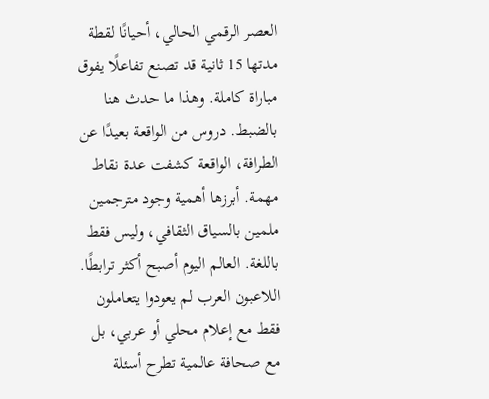العصر الرقمي الحالي، أحيانًا لقطة مدتها 15 ثانية قد تصنع تفاعلًا يفوق مباراة كاملة. وهذا ما حدث هنا بالضبط. دروس من الواقعة بعيدًا عن الطرافة، الواقعة كشفت عدة نقاط مهمة. أبرزها أهمية وجود مترجمين ملمين بالسياق الثقافي، وليس فقط باللغة. العالم اليوم أصبح أكثر ترابطًا. اللاعبون العرب لم يعودوا يتعاملون فقط مع إعلام محلي أو عربي، بل مع صحافة عالمية تطرح أسئلة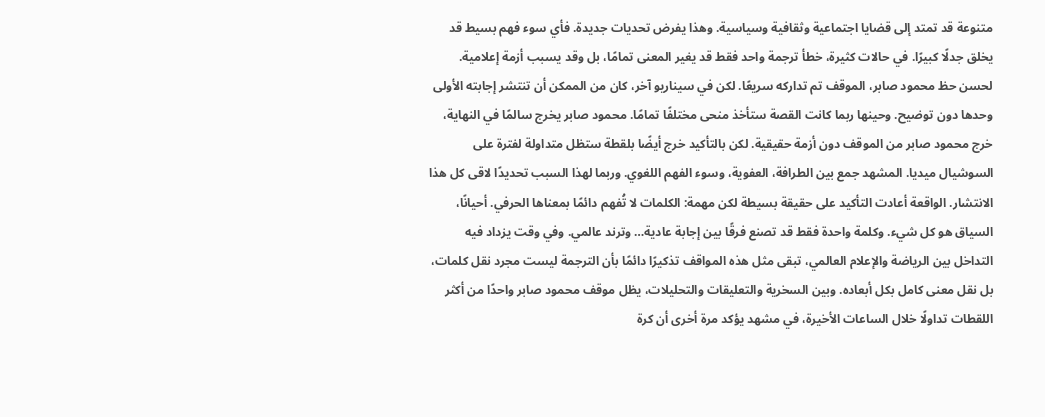متنوعة قد تمتد إلى قضايا اجتماعية وثقافية وسياسية. وهذا يفرض تحديات جديدة. فأي سوء فهم بسيط قد يخلق جدلًا كبيرًا. في حالات كثيرة، خطأ ترجمة واحد فقط قد يغير المعنى تمامًا، بل وقد يسبب أزمة إعلامية. لحسن حظ محمود صابر، الموقف تم تداركه سريعًا. لكن في سيناريو آخر، كان من الممكن أن تنتشر إجابته الأولى وحدها دون توضيح. وحينها ربما كانت القصة ستأخذ منحى مختلفًا تمامًا. محمود صابر يخرج سالمًا في النهاية، خرج محمود صابر من الموقف دون أزمة حقيقية. لكن بالتأكيد خرج أيضًا بلقطة ستظل متداولة لفترة على السوشيال ميديا. المشهد جمع بين الطرافة، العفوية، وسوء الفهم اللغوي. وربما لهذا السبب تحديدًا لاقى كل هذا الانتشار. الواقعة أعادت التأكيد على حقيقة بسيطة لكن مهمة: الكلمات لا تُفهم دائمًا بمعناها الحرفي. أحيانًا، السياق هو كل شيء. وكلمة واحدة فقط قد تصنع فرقًا بين إجابة عادية… وترند عالمي. وفي وقت يزداد فيه التداخل بين الرياضة والإعلام العالمي، تبقى مثل هذه المواقف تذكيرًا دائمًا بأن الترجمة ليست مجرد نقل كلمات، بل نقل معنى كامل بكل أبعاده. وبين السخرية والتعليقات والتحليلات، يظل موقف محمود صابر واحدًا من أكثر اللقطات تداولًا خلال الساعات الأخيرة، في مشهد يؤكد مرة أخرى أن كرة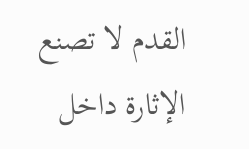القدم لا تصنع الإثارة داخل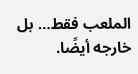الملعب فقط… بل خارجه أيضًا.